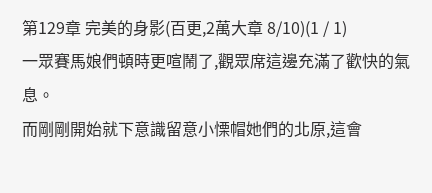第129章 完美的身影(百更,2萬大章 8/10)(1 / 1)
一眾賽馬娘們頓時更喧鬧了,觀眾席這邊充滿了歡快的氣息。
而剛剛開始就下意識留意小慄帽她們的北原,這會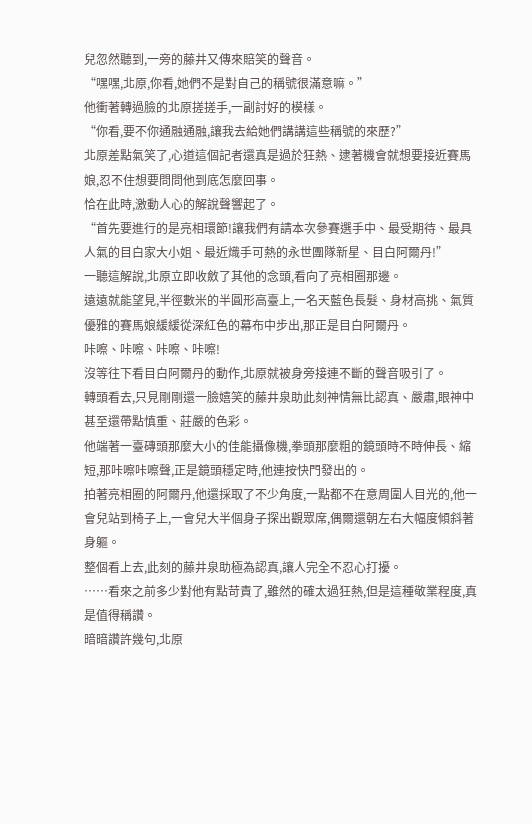兒忽然聽到,一旁的藤井又傳來賠笑的聲音。
“嘿嘿,北原,你看,她們不是對自己的稱號很滿意嘛。”
他衝著轉過臉的北原搓搓手,一副討好的模樣。
“你看,要不你通融通融,讓我去給她們講講這些稱號的來歷?”
北原差點氣笑了,心道這個記者還真是過於狂熱、逮著機會就想要接近賽馬娘,忍不住想要問問他到底怎麼回事。
恰在此時,激動人心的解說聲響起了。
“首先要進行的是亮相環節!讓我們有請本次參賽選手中、最受期待、最具人氣的目白家大小姐、最近熾手可熱的永世團隊新星、目白阿爾丹!”
一聽這解說,北原立即收斂了其他的念頭,看向了亮相圈那邊。
遠遠就能望見,半徑數米的半圓形高臺上,一名天藍色長髮、身材高挑、氣質優雅的賽馬娘緩緩從深紅色的幕布中步出,那正是目白阿爾丹。
咔嚓、咔嚓、咔嚓、咔嚓!
沒等往下看目白阿爾丹的動作,北原就被身旁接連不斷的聲音吸引了。
轉頭看去,只見剛剛還一臉嬉笑的藤井泉助此刻神情無比認真、嚴肅,眼神中甚至還帶點慎重、莊嚴的色彩。
他端著一臺磚頭那麼大小的佳能攝像機,拳頭那麼粗的鏡頭時不時伸長、縮短,那咔嚓咔嚓聲,正是鏡頭穩定時,他連按快門發出的。
拍著亮相圈的阿爾丹,他還採取了不少角度,一點都不在意周圍人目光的,他一會兒站到椅子上,一會兒大半個身子探出觀眾席,偶爾還朝左右大幅度傾斜著身軀。
整個看上去,此刻的藤井泉助極為認真,讓人完全不忍心打擾。
……看來之前多少對他有點苛責了,雖然的確太過狂熱,但是這種敬業程度,真是值得稱讚。
暗暗讚許幾句,北原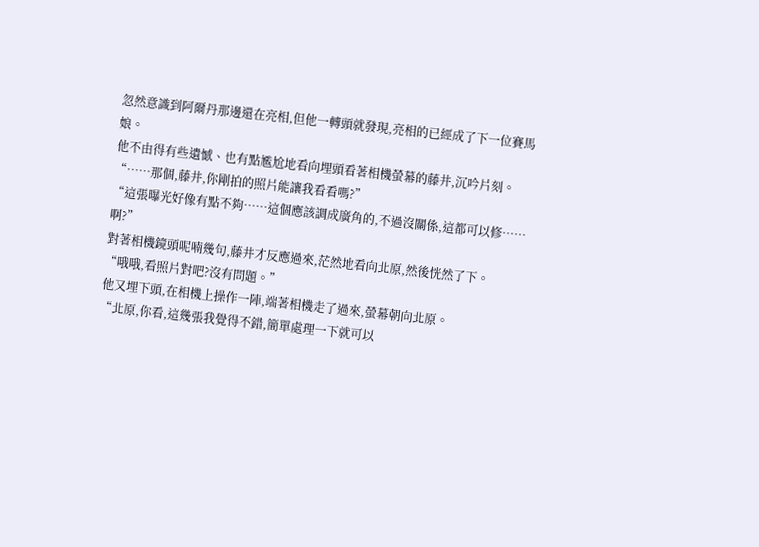忽然意識到阿爾丹那邊還在亮相,但他一轉頭就發現,亮相的已經成了下一位賽馬娘。
他不由得有些遺憾、也有點尷尬地看向埋頭看著相機螢幕的藤井,沉吟片刻。
“……那個,藤井,你剛拍的照片能讓我看看嗎?”
“這張曝光好像有點不夠……這個應該調成廣角的,不過沒關係,這都可以修……啊?”
對著相機鏡頭呢喃幾句,藤井才反應過來,茫然地看向北原,然後恍然了下。
“哦哦,看照片對吧?沒有問題。”
他又埋下頭,在相機上操作一陣,端著相機走了過來,螢幕朝向北原。
“北原,你看,這幾張我覺得不錯,簡單處理一下就可以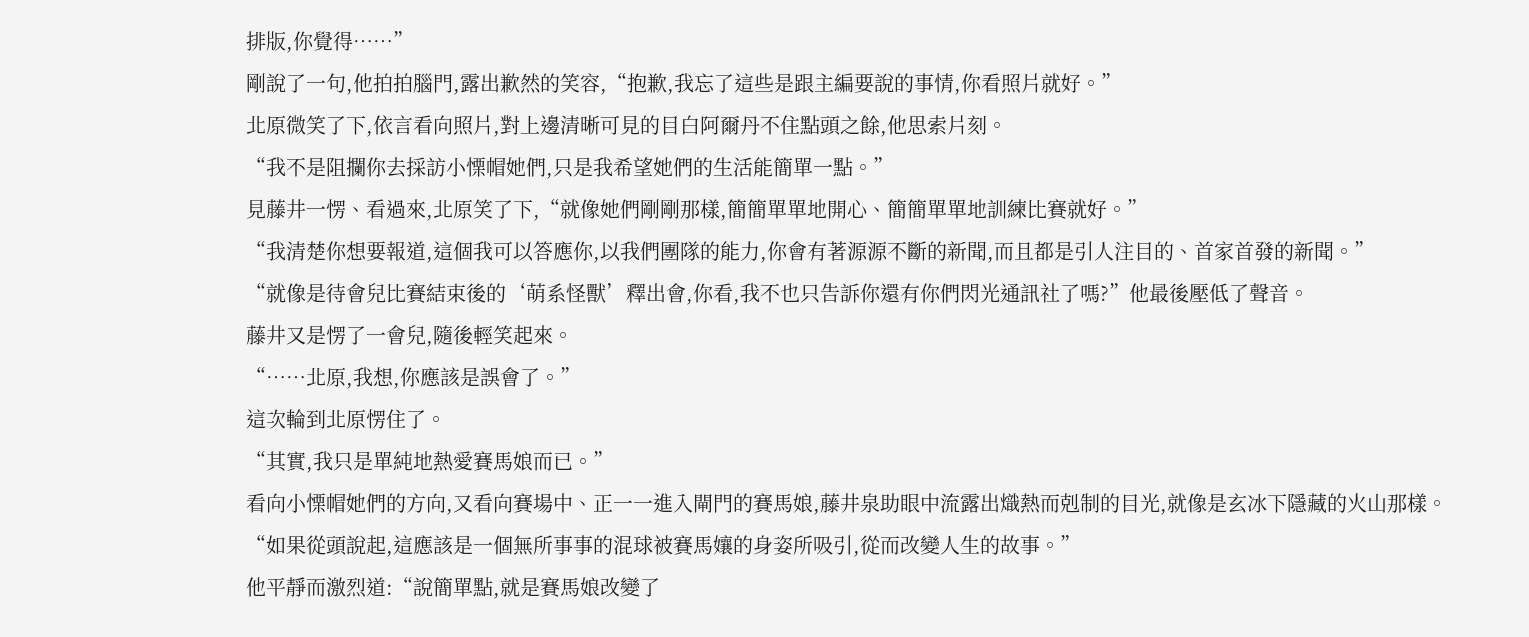排版,你覺得……”
剛說了一句,他拍拍腦門,露出歉然的笑容,“抱歉,我忘了這些是跟主編要說的事情,你看照片就好。”
北原微笑了下,依言看向照片,對上邊清晰可見的目白阿爾丹不住點頭之餘,他思索片刻。
“我不是阻攔你去採訪小慄帽她們,只是我希望她們的生活能簡單一點。”
見藤井一愣、看過來,北原笑了下,“就像她們剛剛那樣,簡簡單單地開心、簡簡單單地訓練比賽就好。”
“我清楚你想要報道,這個我可以答應你,以我們團隊的能力,你會有著源源不斷的新聞,而且都是引人注目的、首家首發的新聞。”
“就像是待會兒比賽結束後的‘萌系怪獸’釋出會,你看,我不也只告訴你還有你們閃光通訊社了嗎?”他最後壓低了聲音。
藤井又是愣了一會兒,隨後輕笑起來。
“……北原,我想,你應該是誤會了。”
這次輪到北原愣住了。
“其實,我只是單純地熱愛賽馬娘而已。”
看向小慄帽她們的方向,又看向賽場中、正一一進入閘門的賽馬娘,藤井泉助眼中流露出熾熱而剋制的目光,就像是玄冰下隱藏的火山那樣。
“如果從頭說起,這應該是一個無所事事的混球被賽馬孃的身姿所吸引,從而改變人生的故事。”
他平靜而激烈道:“說簡單點,就是賽馬娘改變了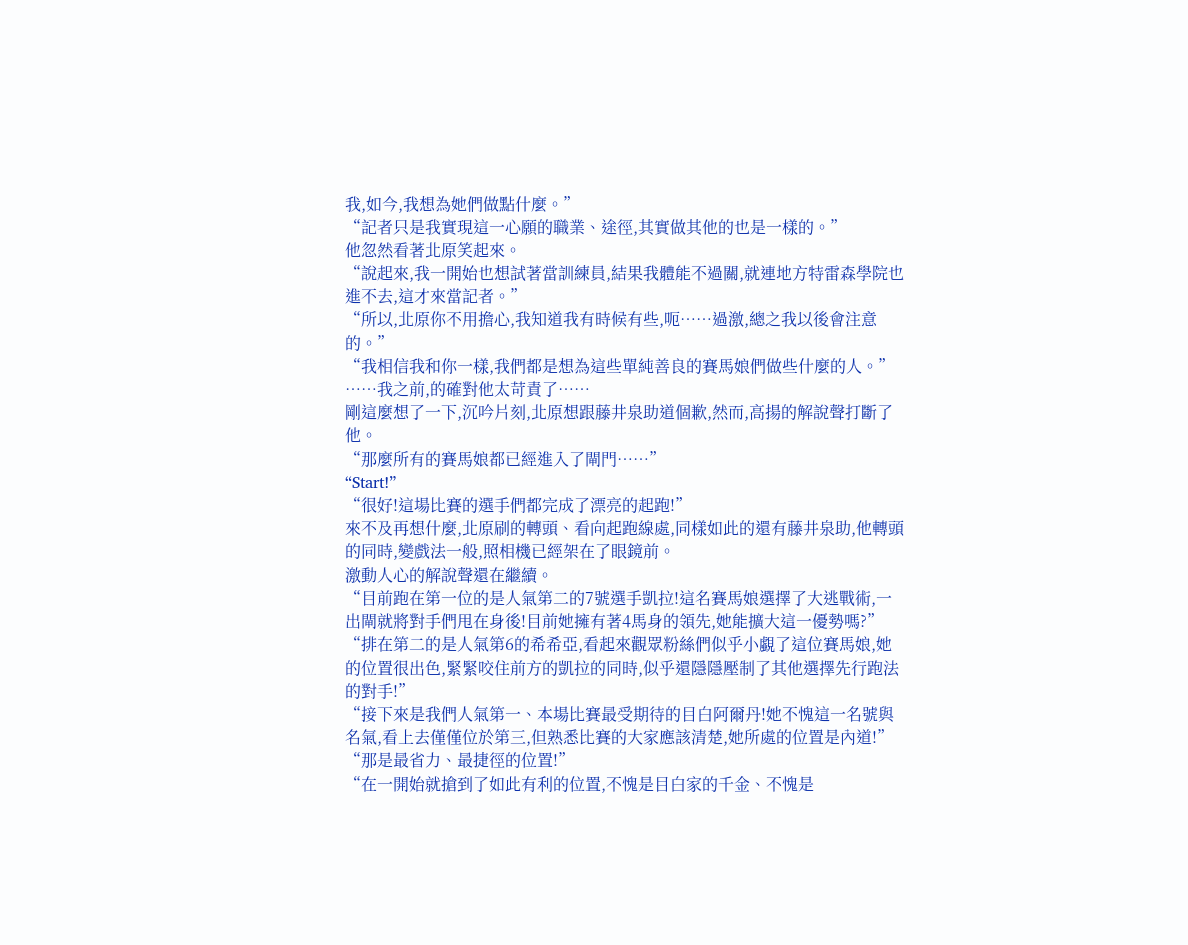我,如今,我想為她們做點什麼。”
“記者只是我實現這一心願的職業、途徑,其實做其他的也是一樣的。”
他忽然看著北原笑起來。
“說起來,我一開始也想試著當訓練員,結果我體能不過關,就連地方特雷森學院也進不去,這才來當記者。”
“所以,北原你不用擔心,我知道我有時候有些,呃……過激,總之我以後會注意的。”
“我相信我和你一樣,我們都是想為這些單純善良的賽馬娘們做些什麼的人。”
……我之前,的確對他太苛責了……
剛這麼想了一下,沉吟片刻,北原想跟藤井泉助道個歉,然而,高揚的解說聲打斷了他。
“那麼所有的賽馬娘都已經進入了閘門……”
“Start!”
“很好!這場比賽的選手們都完成了漂亮的起跑!”
來不及再想什麼,北原刷的轉頭、看向起跑線處,同樣如此的還有藤井泉助,他轉頭的同時,變戲法一般,照相機已經架在了眼鏡前。
激動人心的解說聲還在繼續。
“目前跑在第一位的是人氣第二的7號選手凱拉!這名賽馬娘選擇了大逃戰術,一出閘就將對手們甩在身後!目前她擁有著4馬身的領先,她能擴大這一優勢嗎?”
“排在第二的是人氣第6的希希亞,看起來觀眾粉絲們似乎小覷了這位賽馬娘,她的位置很出色,緊緊咬住前方的凱拉的同時,似乎還隱隱壓制了其他選擇先行跑法的對手!”
“接下來是我們人氣第一、本場比賽最受期待的目白阿爾丹!她不愧這一名號與名氣,看上去僅僅位於第三,但熟悉比賽的大家應該清楚,她所處的位置是內道!”
“那是最省力、最捷徑的位置!”
“在一開始就搶到了如此有利的位置,不愧是目白家的千金、不愧是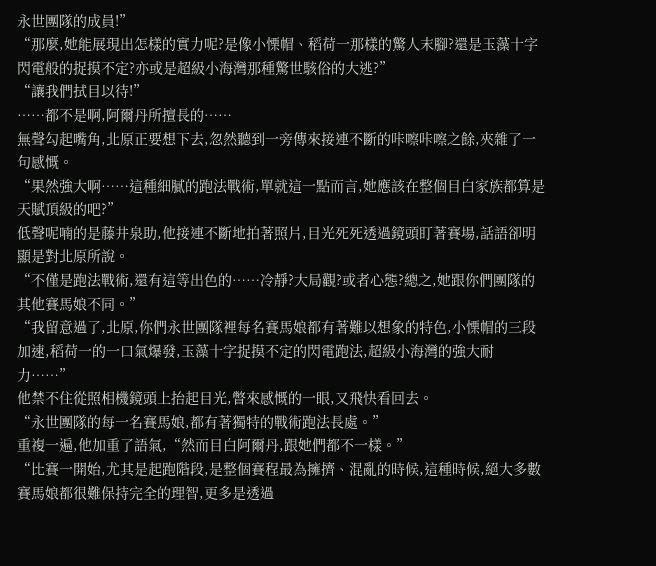永世團隊的成員!”
“那麼,她能展現出怎樣的實力呢?是像小慄帽、稻荷一那樣的驚人末腳?還是玉藻十字閃電般的捉摸不定?亦或是超級小海灣那種驚世駭俗的大逃?”
“讓我們拭目以待!”
……都不是啊,阿爾丹所擅長的……
無聲勾起嘴角,北原正要想下去,忽然聽到一旁傳來接連不斷的咔嚓咔嚓之餘,夾雜了一句感慨。
“果然強大啊……這種細膩的跑法戰術,單就這一點而言,她應該在整個目白家族都算是天賦頂級的吧?”
低聲呢喃的是藤井泉助,他接連不斷地拍著照片,目光死死透過鏡頭盯著賽場,話語卻明顯是對北原所說。
“不僅是跑法戰術,還有這等出色的……冷靜?大局觀?或者心態?總之,她跟你們團隊的其他賽馬娘不同。”
“我留意過了,北原,你們永世團隊裡每名賽馬娘都有著難以想象的特色,小慄帽的三段加速,稻荷一的一口氣爆發,玉藻十字捉摸不定的閃電跑法,超級小海灣的強大耐力……”
他禁不住從照相機鏡頭上抬起目光,瞥來感慨的一眼,又飛快看回去。
“永世團隊的每一名賽馬娘,都有著獨特的戰術跑法長處。”
重複一遍,他加重了語氣,“然而目白阿爾丹,跟她們都不一樣。”
“比賽一開始,尤其是起跑階段,是整個賽程最為擁擠、混亂的時候,這種時候,絕大多數賽馬娘都很難保持完全的理智,更多是透過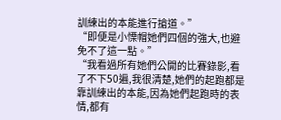訓練出的本能進行搶道。”
“即便是小慄帽她們四個的強大,也避免不了這一點。”
“我看過所有她們公開的比賽錄影,看了不下50遍,我很清楚,她們的起跑都是靠訓練出的本能,因為她們起跑時的表情,都有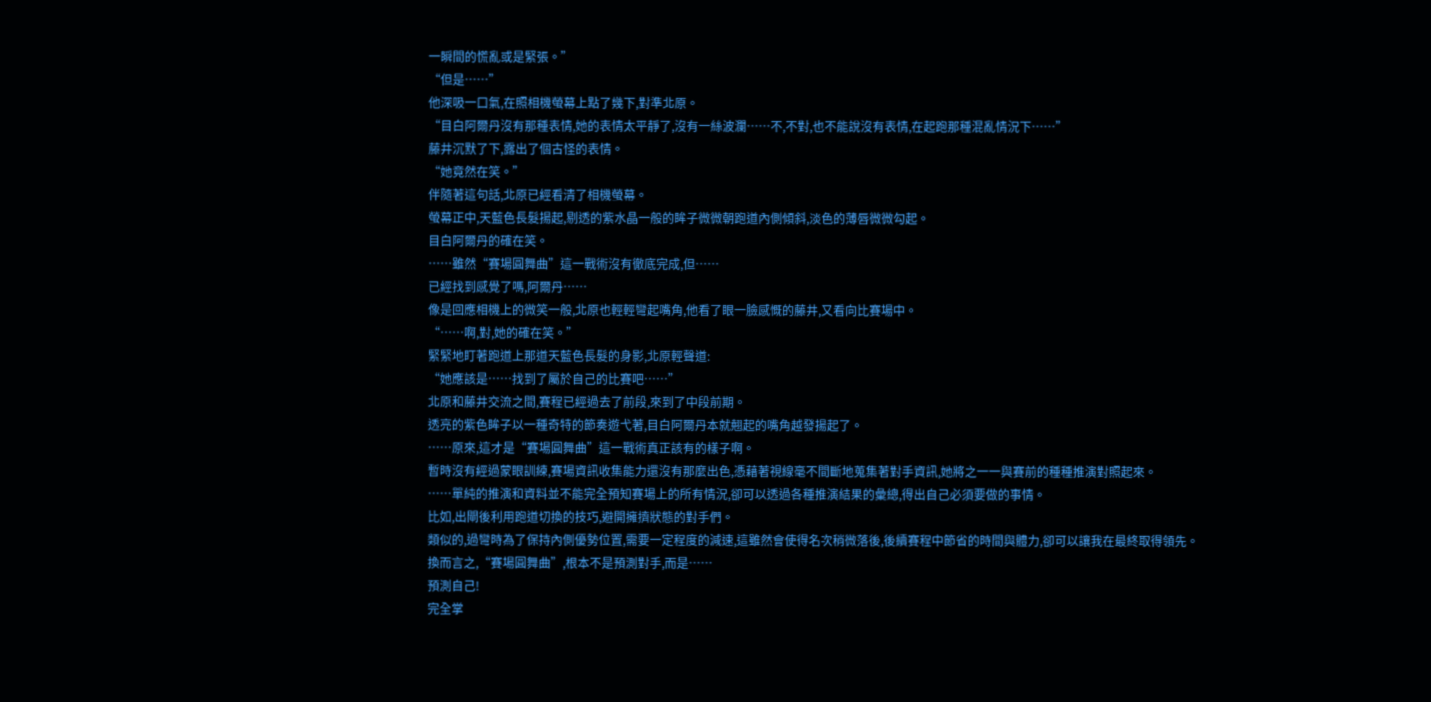一瞬間的慌亂或是緊張。”
“但是……”
他深吸一口氣,在照相機螢幕上點了幾下,對準北原。
“目白阿爾丹沒有那種表情,她的表情太平靜了,沒有一絲波瀾……不,不對,也不能說沒有表情,在起跑那種混亂情況下……”
藤井沉默了下,露出了個古怪的表情。
“她竟然在笑。”
伴隨著這句話,北原已經看清了相機螢幕。
螢幕正中,天藍色長髮揚起,剔透的紫水晶一般的眸子微微朝跑道內側傾斜,淡色的薄唇微微勾起。
目白阿爾丹的確在笑。
……雖然“賽場圓舞曲”這一戰術沒有徹底完成,但……
已經找到感覺了嗎,阿爾丹……
像是回應相機上的微笑一般,北原也輕輕彎起嘴角,他看了眼一臉感慨的藤井,又看向比賽場中。
“……啊,對,她的確在笑。”
緊緊地盯著跑道上那道天藍色長髮的身影,北原輕聲道:
“她應該是……找到了屬於自己的比賽吧……”
北原和藤井交流之間,賽程已經過去了前段,來到了中段前期。
透亮的紫色眸子以一種奇特的節奏遊弋著,目白阿爾丹本就翹起的嘴角越發揚起了。
……原來,這才是“賽場圓舞曲”這一戰術真正該有的樣子啊。
暫時沒有經過蒙眼訓練,賽場資訊收集能力還沒有那麼出色,憑藉著視線毫不間斷地蒐集著對手資訊,她將之一一與賽前的種種推演對照起來。
……單純的推演和資料並不能完全預知賽場上的所有情況,卻可以透過各種推演結果的彙總,得出自己必須要做的事情。
比如,出閘後利用跑道切換的技巧,避開擁擠狀態的對手們。
類似的,過彎時為了保持內側優勢位置,需要一定程度的減速,這雖然會使得名次稍微落後,後續賽程中節省的時間與體力,卻可以讓我在最終取得領先。
換而言之,“賽場圓舞曲”,根本不是預測對手,而是……
預測自己!
完全掌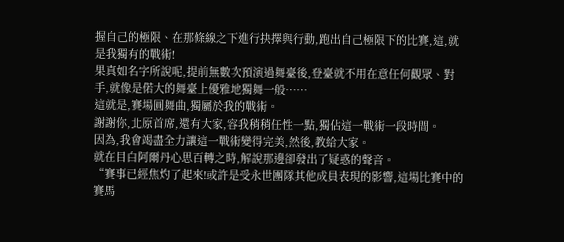握自己的極限、在那條線之下進行抉擇與行動,跑出自己極限下的比賽,這,就是我獨有的戰術!
果真如名字所說呢,提前無數次預演過舞臺後,登臺就不用在意任何觀眾、對手,就像是偌大的舞臺上優雅地獨舞一般……
這就是,賽場圓舞曲,獨屬於我的戰術。
謝謝你,北原首席,還有大家,容我稍稍任性一點,獨佔這一戰術一段時間。
因為,我會竭盡全力讓這一戰術變得完美,然後,教給大家。
就在目白阿爾丹心思百轉之時,解說那邊卻發出了疑惑的聲音。
“賽事已經焦灼了起來!或許是受永世團隊其他成員表現的影響,這場比賽中的賽馬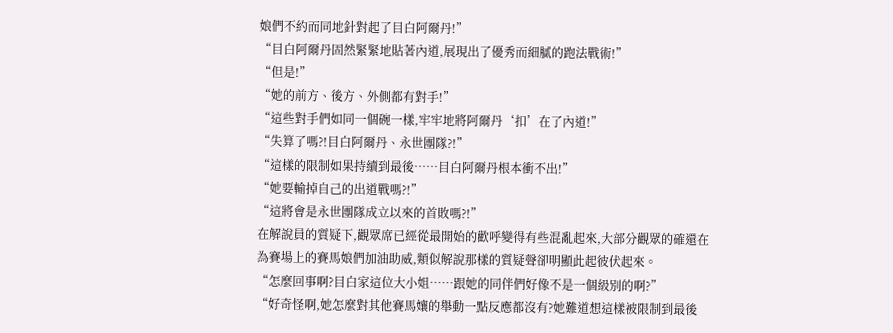娘們不約而同地針對起了目白阿爾丹!”
“目白阿爾丹固然緊緊地貼著內道,展現出了優秀而細膩的跑法戰術!”
“但是!”
“她的前方、後方、外側都有對手!”
“這些對手們如同一個碗一樣,牢牢地將阿爾丹‘扣’在了內道!”
“失算了嗎?!目白阿爾丹、永世團隊?!”
“這樣的限制如果持續到最後……目白阿爾丹根本衝不出!”
“她要輸掉自己的出道戰嗎?!”
“這將會是永世團隊成立以來的首敗嗎?!”
在解說員的質疑下,觀眾席已經從最開始的歡呼變得有些混亂起來,大部分觀眾的確還在為賽場上的賽馬娘們加油助威,類似解說那樣的質疑聲卻明顯此起彼伏起來。
“怎麼回事啊?目白家這位大小姐……跟她的同伴們好像不是一個級別的啊?”
“好奇怪啊,她怎麼對其他賽馬孃的舉動一點反應都沒有?她難道想這樣被限制到最後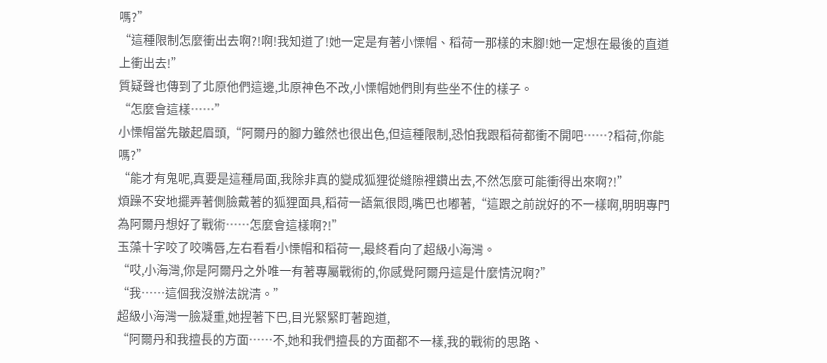嗎?”
“這種限制怎麼衝出去啊?!啊!我知道了!她一定是有著小慄帽、稻荷一那樣的末腳!她一定想在最後的直道上衝出去!”
質疑聲也傳到了北原他們這邊,北原神色不改,小慄帽她們則有些坐不住的樣子。
“怎麼會這樣……”
小慄帽當先皺起眉頭,“阿爾丹的腳力雖然也很出色,但這種限制,恐怕我跟稻荷都衝不開吧……?稻荷,你能嗎?”
“能才有鬼呢,真要是這種局面,我除非真的變成狐狸從縫隙裡鑽出去,不然怎麼可能衝得出來啊?!”
煩躁不安地擺弄著側臉戴著的狐狸面具,稻荷一語氣很悶,嘴巴也嘟著,“這跟之前說好的不一樣啊,明明專門為阿爾丹想好了戰術……怎麼會這樣啊?!”
玉藻十字咬了咬嘴唇,左右看看小慄帽和稻荷一,最終看向了超級小海灣。
“哎,小海灣,你是阿爾丹之外唯一有著專屬戰術的,你感覺阿爾丹這是什麼情況啊?”
“我……這個我沒辦法說清。”
超級小海灣一臉凝重,她捏著下巴,目光緊緊盯著跑道,
“阿爾丹和我擅長的方面……不,她和我們擅長的方面都不一樣,我的戰術的思路、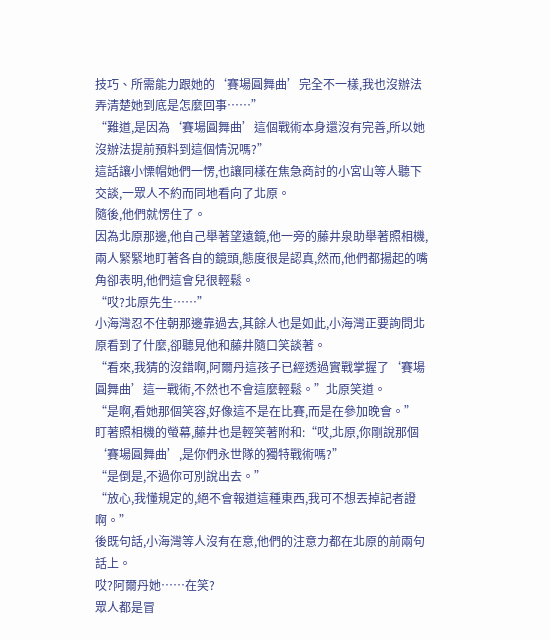技巧、所需能力跟她的‘賽場圓舞曲’完全不一樣,我也沒辦法弄清楚她到底是怎麼回事……”
“難道,是因為‘賽場圓舞曲’這個戰術本身還沒有完善,所以她沒辦法提前預料到這個情況嗎?”
這話讓小慄帽她們一愣,也讓同樣在焦急商討的小宮山等人聽下交談,一眾人不約而同地看向了北原。
隨後,他們就愣住了。
因為北原那邊,他自己舉著望遠鏡,他一旁的藤井泉助舉著照相機,兩人緊緊地盯著各自的鏡頭,態度很是認真,然而,他們都揚起的嘴角卻表明,他們這會兒很輕鬆。
“哎?北原先生……”
小海灣忍不住朝那邊靠過去,其餘人也是如此,小海灣正要詢問北原看到了什麼,卻聽見他和藤井隨口笑談著。
“看來,我猜的沒錯啊,阿爾丹這孩子已經透過實戰掌握了‘賽場圓舞曲’這一戰術,不然也不會這麼輕鬆。”北原笑道。
“是啊,看她那個笑容,好像這不是在比賽,而是在參加晚會。”
盯著照相機的螢幕,藤井也是輕笑著附和:“哎,北原,你剛說那個‘賽場圓舞曲’,是你們永世隊的獨特戰術嗎?”
“是倒是,不過你可別說出去。”
“放心,我懂規定的,絕不會報道這種東西,我可不想丟掉記者證啊。”
後既句話,小海灣等人沒有在意,他們的注意力都在北原的前兩句話上。
哎?阿爾丹她……在笑?
眾人都是冒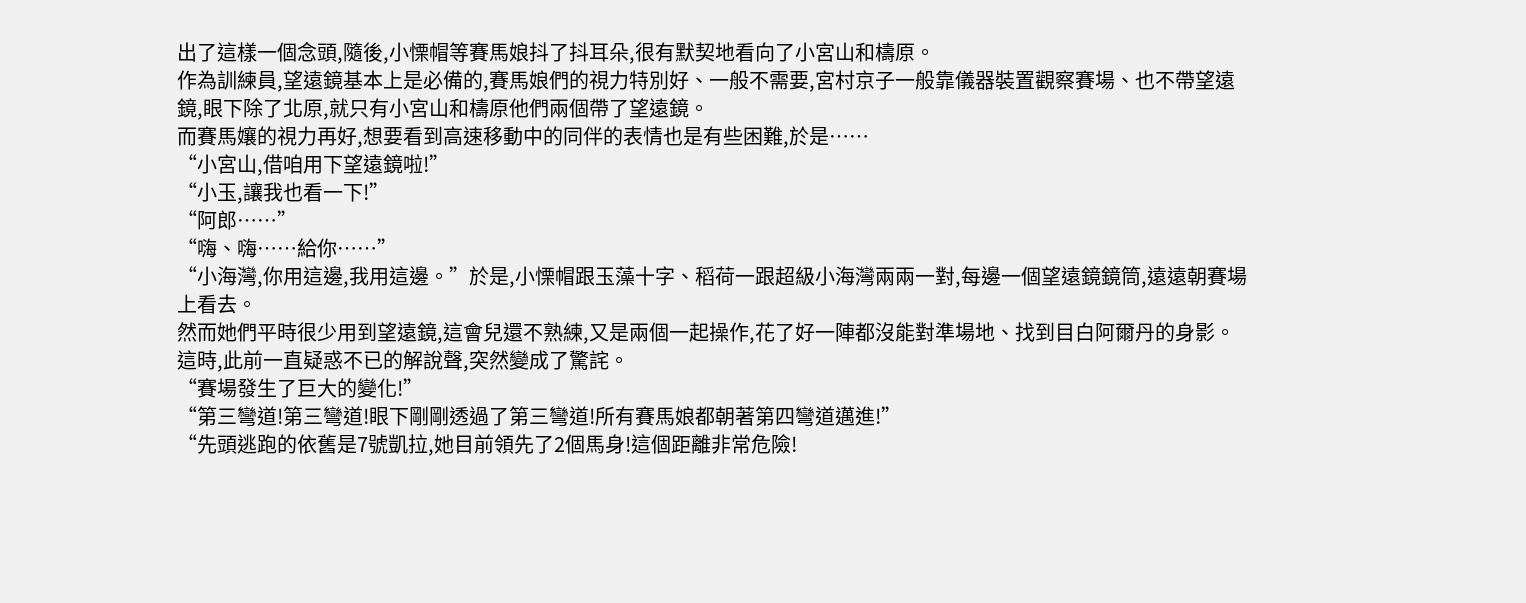出了這樣一個念頭,隨後,小慄帽等賽馬娘抖了抖耳朵,很有默契地看向了小宮山和檮原。
作為訓練員,望遠鏡基本上是必備的,賽馬娘們的視力特別好、一般不需要,宮村京子一般靠儀器裝置觀察賽場、也不帶望遠鏡,眼下除了北原,就只有小宮山和檮原他們兩個帶了望遠鏡。
而賽馬孃的視力再好,想要看到高速移動中的同伴的表情也是有些困難,於是……
“小宮山,借咱用下望遠鏡啦!”
“小玉,讓我也看一下!”
“阿郎……”
“嗨、嗨……給你……”
“小海灣,你用這邊,我用這邊。”於是,小慄帽跟玉藻十字、稻荷一跟超級小海灣兩兩一對,每邊一個望遠鏡鏡筒,遠遠朝賽場上看去。
然而她們平時很少用到望遠鏡,這會兒還不熟練,又是兩個一起操作,花了好一陣都沒能對準場地、找到目白阿爾丹的身影。
這時,此前一直疑惑不已的解說聲,突然變成了驚詫。
“賽場發生了巨大的變化!”
“第三彎道!第三彎道!眼下剛剛透過了第三彎道!所有賽馬娘都朝著第四彎道邁進!”
“先頭逃跑的依舊是7號凱拉,她目前領先了2個馬身!這個距離非常危險!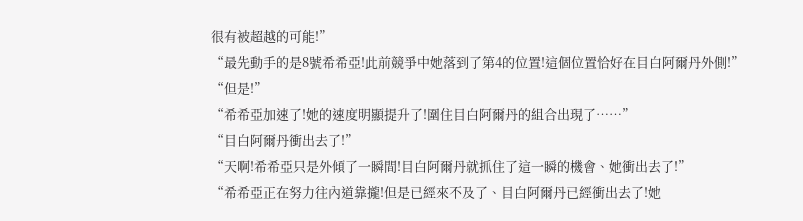很有被超越的可能!”
“最先動手的是8號希希亞!此前競爭中她落到了第4的位置!這個位置恰好在目白阿爾丹外側!”
“但是!”
“希希亞加速了!她的速度明顯提升了!圍住目白阿爾丹的組合出現了……”
“目白阿爾丹衝出去了!”
“天啊!希希亞只是外傾了一瞬間!目白阿爾丹就抓住了這一瞬的機會、她衝出去了!”
“希希亞正在努力往內道靠攏!但是已經來不及了、目白阿爾丹已經衝出去了!她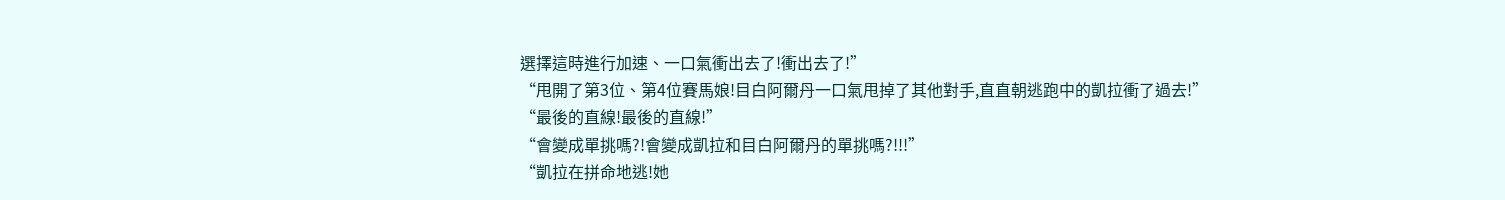選擇這時進行加速、一口氣衝出去了!衝出去了!”
“甩開了第3位、第4位賽馬娘!目白阿爾丹一口氣甩掉了其他對手,直直朝逃跑中的凱拉衝了過去!”
“最後的直線!最後的直線!”
“會變成單挑嗎?!會變成凱拉和目白阿爾丹的單挑嗎?!!!”
“凱拉在拼命地逃!她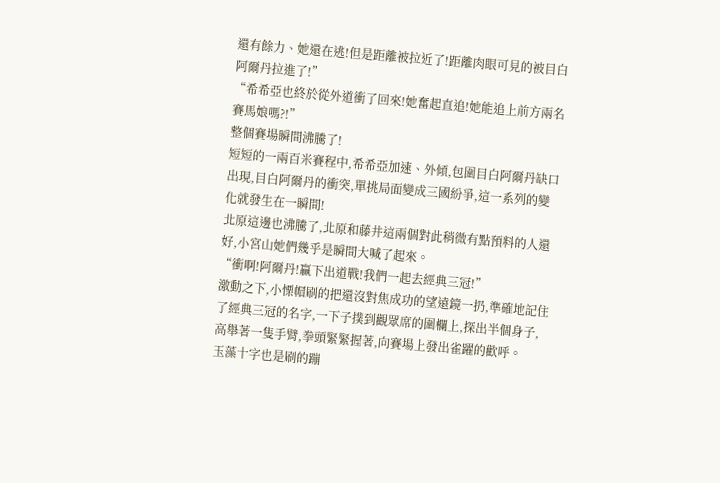還有餘力、她還在逃!但是距離被拉近了!距離肉眼可見的被目白阿爾丹拉進了!”
“希希亞也終於從外道衝了回來!她奮起直追!她能追上前方兩名賽馬娘嗎?!”
整個賽場瞬間沸騰了!
短短的一兩百米賽程中,希希亞加速、外傾,包圍目白阿爾丹缺口出現,目白阿爾丹的衝突,單挑局面變成三國紛爭,這一系列的變化就發生在一瞬間!
北原這邊也沸騰了,北原和藤井這兩個對此稍微有點預料的人還好,小宮山她們幾乎是瞬間大喊了起來。
“衝啊!阿爾丹!贏下出道戰!我們一起去經典三冠!”
激動之下,小慄帽刷的把還沒對焦成功的望遠鏡一扔,準確地記住了經典三冠的名字,一下子撲到觀眾席的圍欄上,探出半個身子,高舉著一隻手臂,拳頭緊緊握著,向賽場上發出雀躍的歡呼。
玉藻十字也是刷的蹦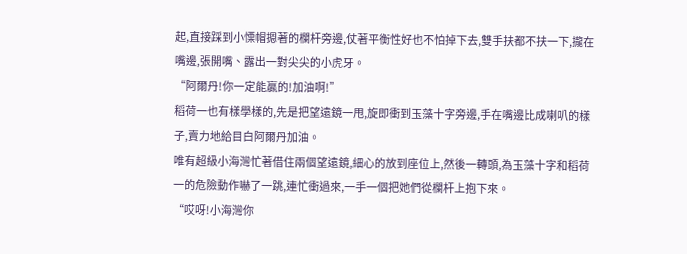起,直接踩到小慄帽摁著的欄杆旁邊,仗著平衡性好也不怕掉下去,雙手扶都不扶一下,攏在嘴邊,張開嘴、露出一對尖尖的小虎牙。
“阿爾丹!你一定能贏的!加油啊!”
稻荷一也有樣學樣的,先是把望遠鏡一甩,旋即衝到玉藻十字旁邊,手在嘴邊比成喇叭的樣子,賣力地給目白阿爾丹加油。
唯有超級小海灣忙著借住兩個望遠鏡,細心的放到座位上,然後一轉頭,為玉藻十字和稻荷一的危險動作嚇了一跳,連忙衝過來,一手一個把她們從欄杆上抱下來。
“哎呀!小海灣你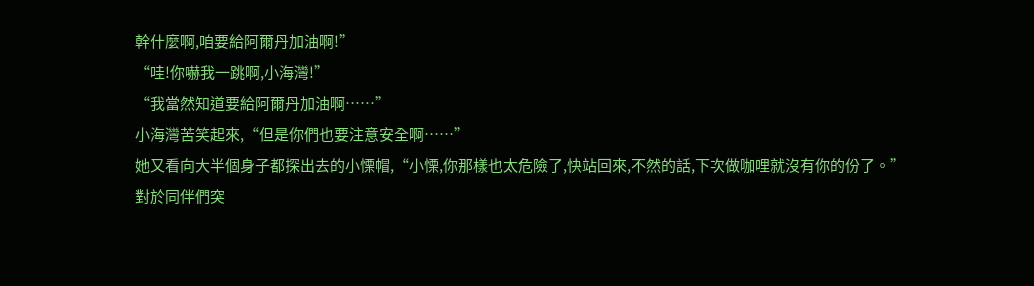幹什麼啊,咱要給阿爾丹加油啊!”
“哇!你嚇我一跳啊,小海灣!”
“我當然知道要給阿爾丹加油啊……”
小海灣苦笑起來,“但是你們也要注意安全啊……”
她又看向大半個身子都探出去的小慄帽,“小慄,你那樣也太危險了,快站回來,不然的話,下次做咖哩就沒有你的份了。”
對於同伴們突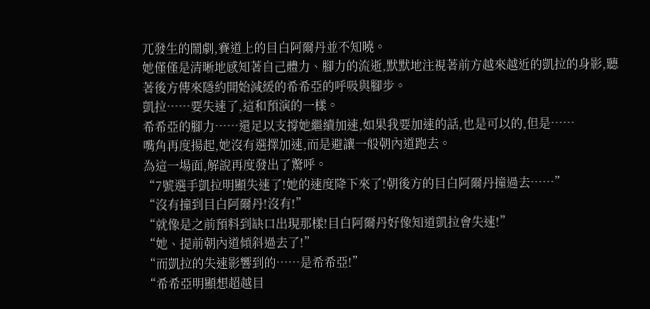兀發生的鬧劇,賽道上的目白阿爾丹並不知曉。
她僅僅是清晰地感知著自己體力、腳力的流逝,默默地注視著前方越來越近的凱拉的身影,聽著後方傳來隱約開始減緩的希希亞的呼吸與腳步。
凱拉……要失速了,這和預演的一樣。
希希亞的腳力……還足以支撐她繼續加速,如果我要加速的話,也是可以的,但是……
嘴角再度揚起,她沒有選擇加速,而是避讓一般朝內道跑去。
為這一場面,解說再度發出了驚呼。
“7號選手凱拉明顯失速了!她的速度降下來了!朝後方的目白阿爾丹撞過去……”
“沒有撞到目白阿爾丹!沒有!”
“就像是之前預料到缺口出現那樣!目白阿爾丹好像知道凱拉會失速!”
“她、提前朝內道傾斜過去了!”
“而凱拉的失速影響到的……是希希亞!”
“希希亞明顯想超越目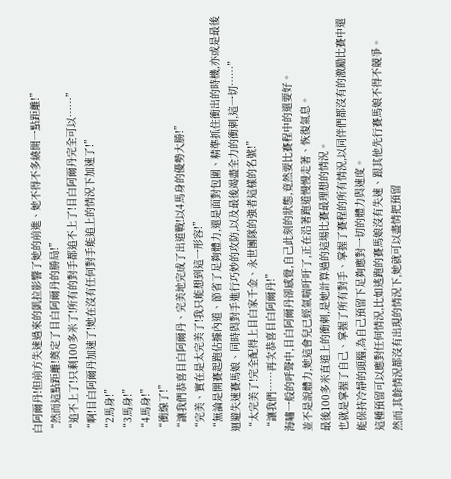白阿爾丹!但前方失速過來的凱拉影響了她的前進、她不得不多繞開一點距離!”
“然而這點距離!奠定了目白阿爾丹的勝局!”
“追不上了!只剩100多米了!所有的對手都追不上了!目白阿爾丹完全可以……”
“啊!目白阿爾丹加速了!她在沒有任何對手能追上的情況下加速了!”
“2馬身!”
“3馬身!”
“4馬身!”
“衝線了!”
“讓我們恭喜目白阿爾丹、完美地完成了出道戰!以4馬身的優勢大勝!”
“完美、實在是太完美了!我只能想到這一形容!”
“無論是開賽起跑佔據內道、節省了足夠體力,還是面對包圍、精準抓住衝出的時機,亦或是最後迴避失速賽馬娘、同時與對手進行巧妙的攻防,以及最後竭盡全力的衝刺,這一切……”
“太完美了!完全配得上目白家千金、永世團隊的強者這樣的名號!”
“讓我們……再次恭喜目白阿爾丹!”
海嘯一般的呼聲中,目白阿爾丹卻感覺,自己此刻的狀態,竟然要比賽程中的還要好。
並不是說體力,她這會兒已經氣喘吁吁了,正在沿著跑道慢慢走著、恢復氣息。
最後100多米直道上的衝刺,是她計算過的這場比賽最理想的情況。
也就是掌握了自己、掌握了所有對手、掌握了賽程的所有情況,以同伴們都沒有的激勵比賽中還能保持冷靜的頭腦,為自己預留下足夠應對一切的體力與速度。
這種預留可以應對任何情況,比如逃跑的賽馬娘沒有失速、跟其他先行賽馬娘不得不競爭。
然而,其餘情況都沒有出現的情況下,她就可以盡情把預留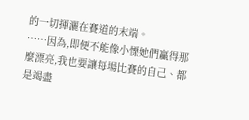的一切揮灑在賽道的末端。
……因為,即便不能像小慄她們贏得那麼漂亮,我也要讓每場比賽的自己、都是竭盡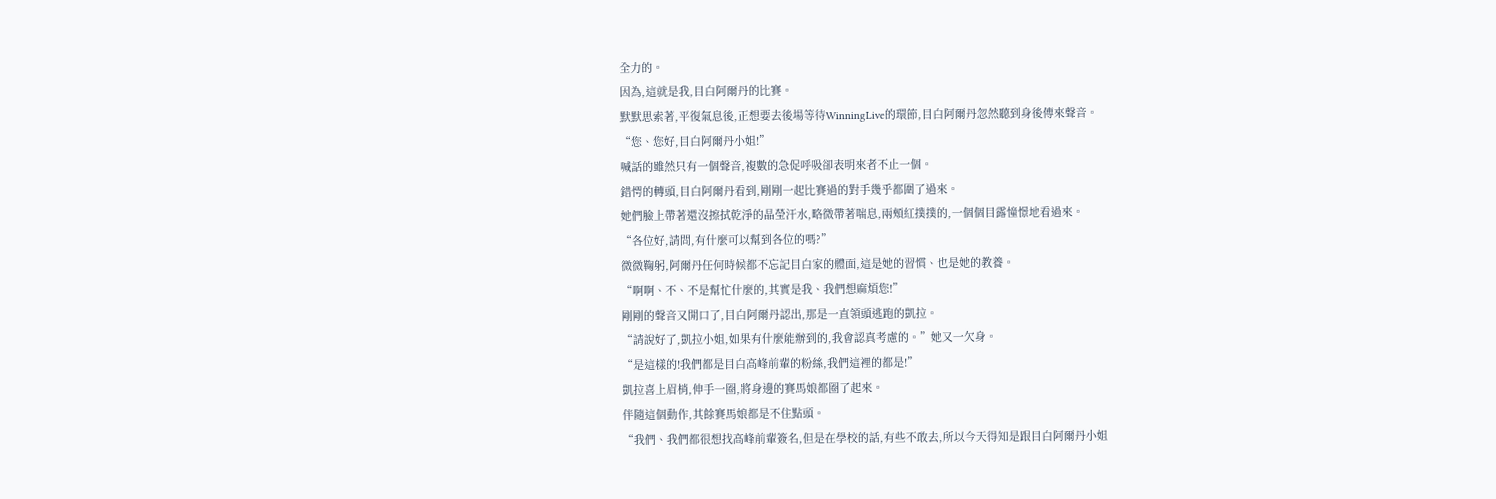全力的。
因為,這就是我,目白阿爾丹的比賽。
默默思索著,平復氣息後,正想要去後場等待WinningLive的環節,目白阿爾丹忽然聽到身後傳來聲音。
“您、您好,目白阿爾丹小姐!”
喊話的雖然只有一個聲音,複數的急促呼吸卻表明來者不止一個。
錯愕的轉頭,目白阿爾丹看到,剛剛一起比賽過的對手幾乎都圍了過來。
她們臉上帶著還沒擦拭乾淨的晶瑩汗水,略微帶著喘息,兩頰紅撲撲的,一個個目露憧憬地看過來。
“各位好,請問,有什麼可以幫到各位的嗎?”
微微鞠躬,阿爾丹任何時候都不忘記目白家的體面,這是她的習慣、也是她的教養。
“啊啊、不、不是幫忙什麼的,其實是我、我們想麻煩您!”
剛剛的聲音又開口了,目白阿爾丹認出,那是一直領頭逃跑的凱拉。
“請說好了,凱拉小姐,如果有什麼能辦到的,我會認真考慮的。”她又一欠身。
“是這樣的!我們都是目白高峰前輩的粉絲,我們這裡的都是!”
凱拉喜上眉梢,伸手一圈,將身邊的賽馬娘都圈了起來。
伴隨這個動作,其餘賽馬娘都是不住點頭。
“我們、我們都很想找高峰前輩簽名,但是在學校的話,有些不敢去,所以今天得知是跟目白阿爾丹小姐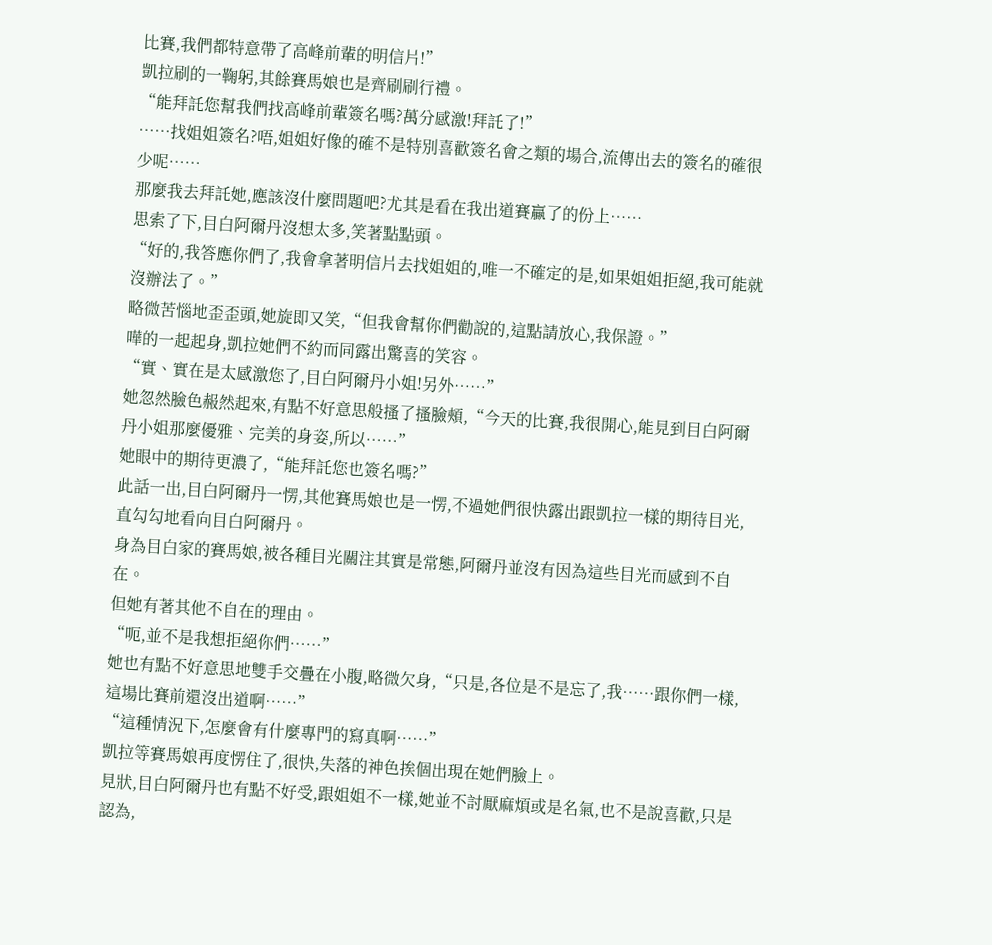比賽,我們都特意帶了高峰前輩的明信片!”
凱拉刷的一鞠躬,其餘賽馬娘也是齊刷刷行禮。
“能拜託您幫我們找高峰前輩簽名嗎?萬分感激!拜託了!”
……找姐姐簽名?唔,姐姐好像的確不是特別喜歡簽名會之類的場合,流傳出去的簽名的確很少呢……
那麼我去拜託她,應該沒什麼問題吧?尤其是看在我出道賽贏了的份上……
思索了下,目白阿爾丹沒想太多,笑著點點頭。
“好的,我答應你們了,我會拿著明信片去找姐姐的,唯一不確定的是,如果姐姐拒絕,我可能就沒辦法了。”
略微苦惱地歪歪頭,她旋即又笑,“但我會幫你們勸說的,這點請放心,我保證。”
嘩的一起起身,凱拉她們不約而同露出驚喜的笑容。
“實、實在是太感激您了,目白阿爾丹小姐!另外……”
她忽然臉色赧然起來,有點不好意思般搔了搔臉頰,“今天的比賽,我很開心,能見到目白阿爾丹小姐那麼優雅、完美的身姿,所以……”
她眼中的期待更濃了,“能拜託您也簽名嗎?”
此話一出,目白阿爾丹一愣,其他賽馬娘也是一愣,不過她們很快露出跟凱拉一樣的期待目光,直勾勾地看向目白阿爾丹。
身為目白家的賽馬娘,被各種目光關注其實是常態,阿爾丹並沒有因為這些目光而感到不自在。
但她有著其他不自在的理由。
“呃,並不是我想拒絕你們……”
她也有點不好意思地雙手交疊在小腹,略微欠身,“只是,各位是不是忘了,我……跟你們一樣,這場比賽前還沒出道啊……”
“這種情況下,怎麼會有什麼專門的寫真啊……”
凱拉等賽馬娘再度愣住了,很快,失落的神色挨個出現在她們臉上。
見狀,目白阿爾丹也有點不好受,跟姐姐不一樣,她並不討厭麻煩或是名氣,也不是說喜歡,只是認為,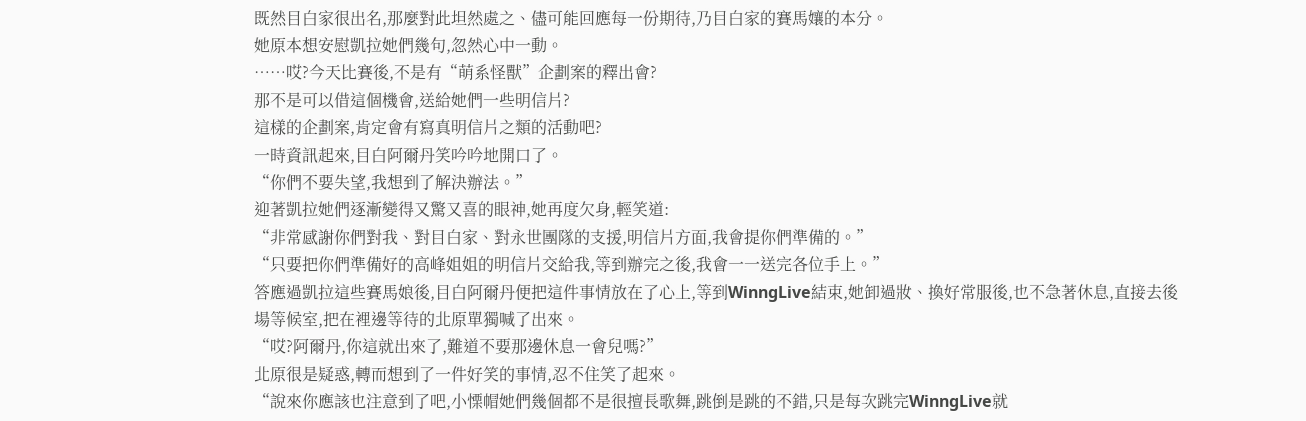既然目白家很出名,那麼對此坦然處之、儘可能回應每一份期待,乃目白家的賽馬孃的本分。
她原本想安慰凱拉她們幾句,忽然心中一動。
……哎?今天比賽後,不是有“萌系怪獸”企劃案的釋出會?
那不是可以借這個機會,送給她們一些明信片?
這樣的企劃案,肯定會有寫真明信片之類的活動吧?
一時資訊起來,目白阿爾丹笑吟吟地開口了。
“你們不要失望,我想到了解決辦法。”
迎著凱拉她們逐漸變得又驚又喜的眼神,她再度欠身,輕笑道:
“非常感謝你們對我、對目白家、對永世團隊的支援,明信片方面,我會提你們準備的。”
“只要把你們準備好的高峰姐姐的明信片交給我,等到辦完之後,我會一一送完各位手上。”
答應過凱拉這些賽馬娘後,目白阿爾丹便把這件事情放在了心上,等到WinngLive結束,她卸過妝、換好常服後,也不急著休息,直接去後場等候室,把在裡邊等待的北原單獨喊了出來。
“哎?阿爾丹,你這就出來了,難道不要那邊休息一會兒嗎?”
北原很是疑惑,轉而想到了一件好笑的事情,忍不住笑了起來。
“說來你應該也注意到了吧,小慄帽她們幾個都不是很擅長歌舞,跳倒是跳的不錯,只是每次跳完WinngLive就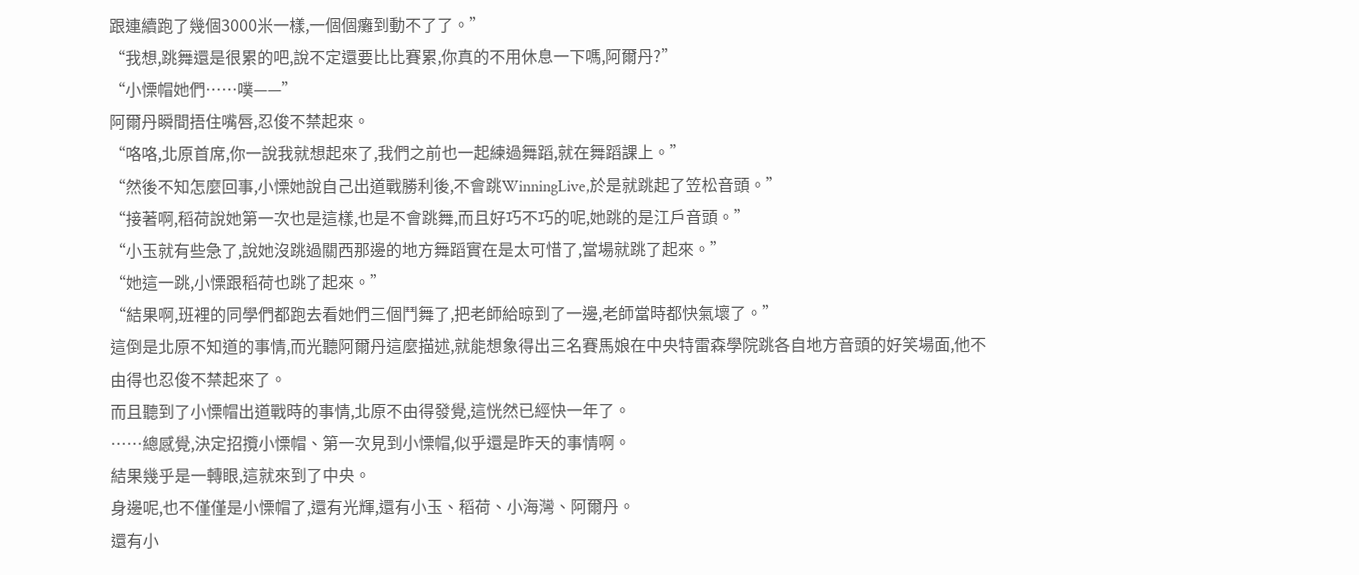跟連續跑了幾個3000米一樣,一個個癱到動不了了。”
“我想,跳舞還是很累的吧,說不定還要比比賽累,你真的不用休息一下嗎,阿爾丹?”
“小慄帽她們……噗——”
阿爾丹瞬間捂住嘴唇,忍俊不禁起來。
“咯咯,北原首席,你一說我就想起來了,我們之前也一起練過舞蹈,就在舞蹈課上。”
“然後不知怎麼回事,小慄她說自己出道戰勝利後,不會跳WinningLive,於是就跳起了笠松音頭。”
“接著啊,稻荷說她第一次也是這樣,也是不會跳舞,而且好巧不巧的呢,她跳的是江戶音頭。”
“小玉就有些急了,說她沒跳過關西那邊的地方舞蹈實在是太可惜了,當場就跳了起來。”
“她這一跳,小慄跟稻荷也跳了起來。”
“結果啊,班裡的同學們都跑去看她們三個鬥舞了,把老師給晾到了一邊,老師當時都快氣壞了。”
這倒是北原不知道的事情,而光聽阿爾丹這麼描述,就能想象得出三名賽馬娘在中央特雷森學院跳各自地方音頭的好笑場面,他不由得也忍俊不禁起來了。
而且聽到了小慄帽出道戰時的事情,北原不由得發覺,這恍然已經快一年了。
……總感覺,決定招攬小慄帽、第一次見到小慄帽,似乎還是昨天的事情啊。
結果幾乎是一轉眼,這就來到了中央。
身邊呢,也不僅僅是小慄帽了,還有光輝,還有小玉、稻荷、小海灣、阿爾丹。
還有小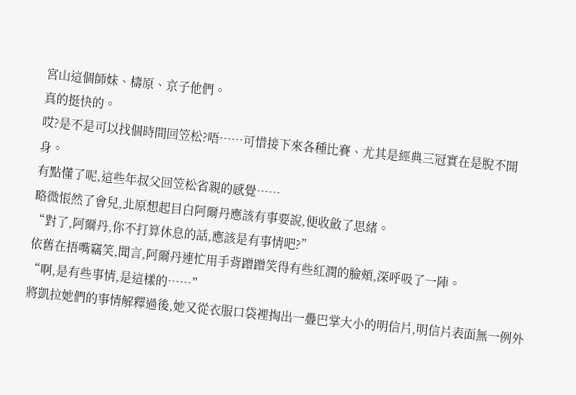宮山這個師妹、檮原、京子他們。
真的挺快的。
哎?是不是可以找個時間回笠松?唔……可惜接下來各種比賽、尤其是經典三冠實在是脫不開身。
有點懂了呢,這些年叔父回笠松省親的感覺……
略微悵然了會兒,北原想起目白阿爾丹應該有事要說,便收斂了思緒。
“對了,阿爾丹,你不打算休息的話,應該是有事情吧?”
依舊在捂嘴竊笑,聞言,阿爾丹連忙用手背蹭蹭笑得有些紅潤的臉頰,深呼吸了一陣。
“啊,是有些事情,是這樣的……”
將凱拉她們的事情解釋過後,她又從衣服口袋裡掏出一疊巴掌大小的明信片,明信片表面無一例外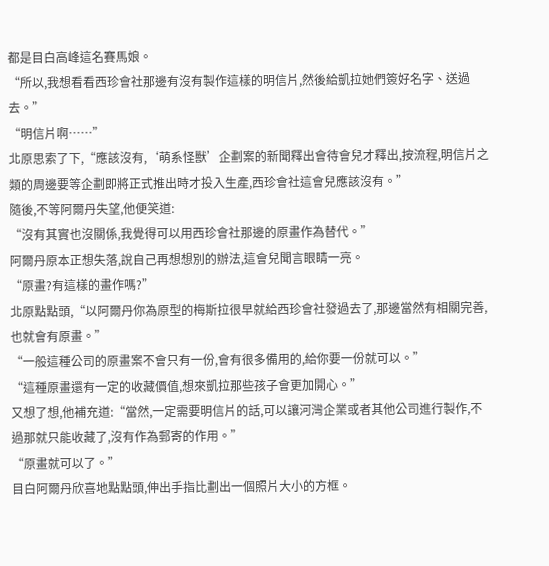都是目白高峰這名賽馬娘。
“所以,我想看看西珍會社那邊有沒有製作這樣的明信片,然後給凱拉她們簽好名字、送過去。”
“明信片啊……”
北原思索了下,“應該沒有,‘萌系怪獸’企劃案的新聞釋出會待會兒才釋出,按流程,明信片之類的周邊要等企劃即將正式推出時才投入生產,西珍會社這會兒應該沒有。”
隨後,不等阿爾丹失望,他便笑道:
“沒有其實也沒關係,我覺得可以用西珍會社那邊的原畫作為替代。”
阿爾丹原本正想失落,說自己再想想別的辦法,這會兒聞言眼睛一亮。
“原畫?有這樣的畫作嗎?”
北原點點頭,“以阿爾丹你為原型的梅斯拉很早就給西珍會社發過去了,那邊當然有相關完善,也就會有原畫。”
“一般這種公司的原畫案不會只有一份,會有很多備用的,給你要一份就可以。”
“這種原畫還有一定的收藏價值,想來凱拉那些孩子會更加開心。”
又想了想,他補充道:“當然,一定需要明信片的話,可以讓河灣企業或者其他公司進行製作,不過那就只能收藏了,沒有作為郵寄的作用。”
“原畫就可以了。”
目白阿爾丹欣喜地點點頭,伸出手指比劃出一個照片大小的方框。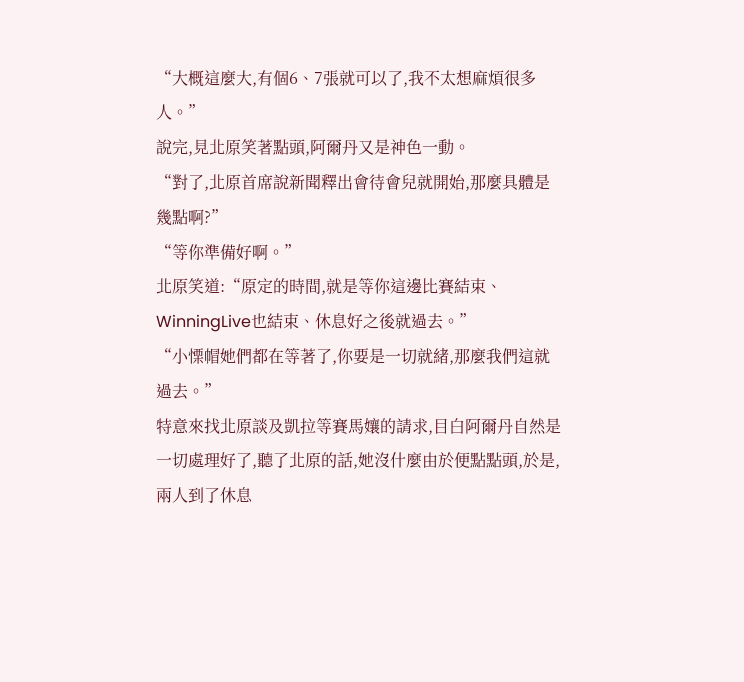“大概這麼大,有個6、7張就可以了,我不太想麻煩很多人。”
說完,見北原笑著點頭,阿爾丹又是神色一動。
“對了,北原首席說新聞釋出會待會兒就開始,那麼具體是幾點啊?”
“等你準備好啊。”
北原笑道:“原定的時間,就是等你這邊比賽結束、WinningLive也結束、休息好之後就過去。”
“小慄帽她們都在等著了,你要是一切就緒,那麼我們這就過去。”
特意來找北原談及凱拉等賽馬孃的請求,目白阿爾丹自然是一切處理好了,聽了北原的話,她沒什麼由於便點點頭,於是,兩人到了休息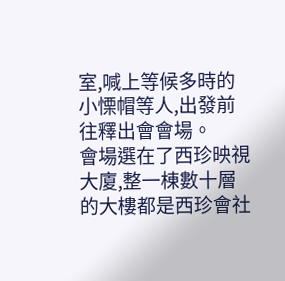室,喊上等候多時的小慄帽等人,出發前往釋出會會場。
會場選在了西珍映視大廈,整一棟數十層的大樓都是西珍會社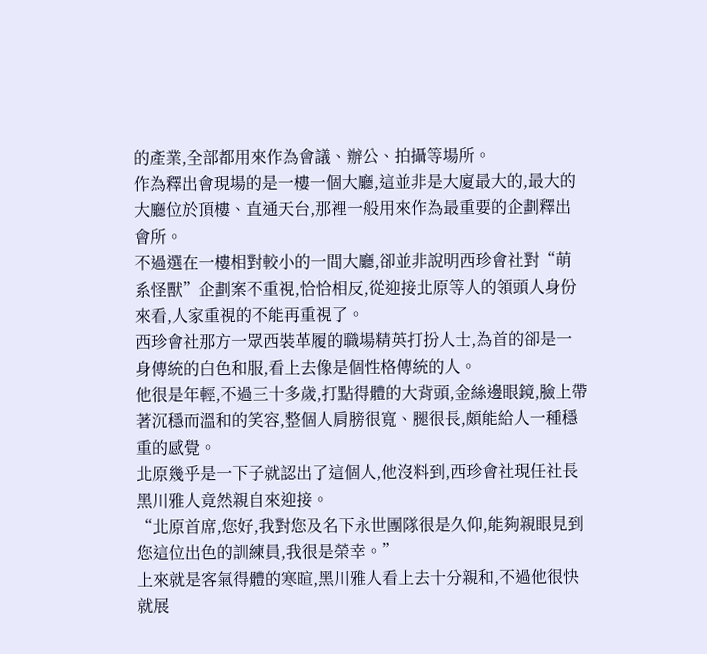的產業,全部都用來作為會議、辦公、拍攝等場所。
作為釋出會現場的是一樓一個大廳,這並非是大廈最大的,最大的大廳位於頂樓、直通天台,那裡一般用來作為最重要的企劃釋出會所。
不過選在一樓相對較小的一間大廳,卻並非說明西珍會社對“萌系怪獸”企劃案不重視,恰恰相反,從迎接北原等人的領頭人身份來看,人家重視的不能再重視了。
西珍會社那方一眾西裝革履的職場精英打扮人士,為首的卻是一身傳統的白色和服,看上去像是個性格傳統的人。
他很是年輕,不過三十多歲,打點得體的大背頭,金絲邊眼鏡,臉上帶著沉穩而溫和的笑容,整個人肩膀很寬、腿很長,頗能給人一種穩重的感覺。
北原幾乎是一下子就認出了這個人,他沒料到,西珍會社現任社長黑川雅人竟然親自來迎接。
“北原首席,您好,我對您及名下永世團隊很是久仰,能夠親眼見到您這位出色的訓練員,我很是榮幸。”
上來就是客氣得體的寒暄,黑川雅人看上去十分親和,不過他很快就展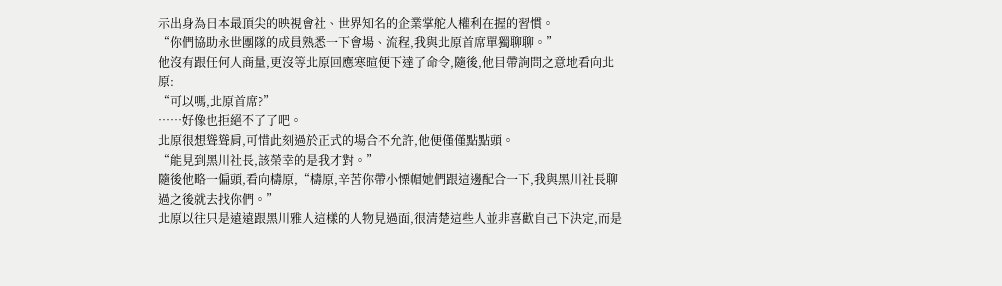示出身為日本最頂尖的映視會社、世界知名的企業掌舵人權利在握的習慣。
“你們協助永世團隊的成員熟悉一下會場、流程,我與北原首席單獨聊聊。”
他沒有跟任何人商量,更沒等北原回應寒暄便下達了命令,隨後,他目帶詢問之意地看向北原:
“可以嗎,北原首席?”
……好像也拒絕不了了吧。
北原很想聳聳肩,可惜此刻過於正式的場合不允許,他便僅僅點點頭。
“能見到黑川社長,該榮幸的是我才對。”
隨後他略一偏頭,看向檮原,“檮原,辛苦你帶小慄帽她們跟這邊配合一下,我與黑川社長聊過之後就去找你們。”
北原以往只是遠遠跟黑川雅人這樣的人物見過面,很清楚這些人並非喜歡自己下決定,而是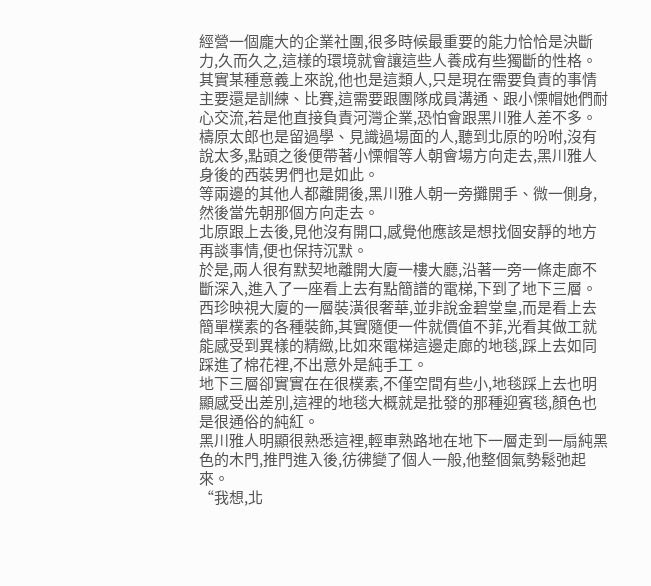經營一個龐大的企業社團,很多時候最重要的能力恰恰是決斷力,久而久之,這樣的環境就會讓這些人養成有些獨斷的性格。
其實某種意義上來說,他也是這類人,只是現在需要負責的事情主要還是訓練、比賽,這需要跟團隊成員溝通、跟小慄帽她們耐心交流,若是他直接負責河灣企業,恐怕會跟黑川雅人差不多。
檮原太郎也是留過學、見識過場面的人,聽到北原的吩咐,沒有說太多,點頭之後便帶著小慄帽等人朝會場方向走去,黑川雅人身後的西裝男們也是如此。
等兩邊的其他人都離開後,黑川雅人朝一旁攤開手、微一側身,然後當先朝那個方向走去。
北原跟上去後,見他沒有開口,感覺他應該是想找個安靜的地方再談事情,便也保持沉默。
於是,兩人很有默契地離開大廈一樓大廳,沿著一旁一條走廊不斷深入,進入了一座看上去有點簡譜的電梯,下到了地下三層。
西珍映視大廈的一層裝潢很奢華,並非說金碧堂皇,而是看上去簡單樸素的各種裝飾,其實隨便一件就價值不菲,光看其做工就能感受到異樣的精緻,比如來電梯這邊走廊的地毯,踩上去如同踩進了棉花裡,不出意外是純手工。
地下三層卻實實在在很樸素,不僅空間有些小,地毯踩上去也明顯感受出差別,這裡的地毯大概就是批發的那種迎賓毯,顏色也是很通俗的純紅。
黑川雅人明顯很熟悉這裡,輕車熟路地在地下一層走到一扇純黑色的木門,推門進入後,彷彿變了個人一般,他整個氣勢鬆弛起來。
“我想,北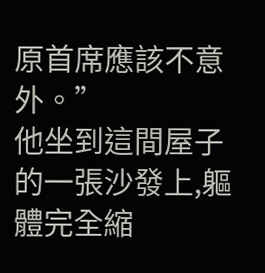原首席應該不意外。”
他坐到這間屋子的一張沙發上,軀體完全縮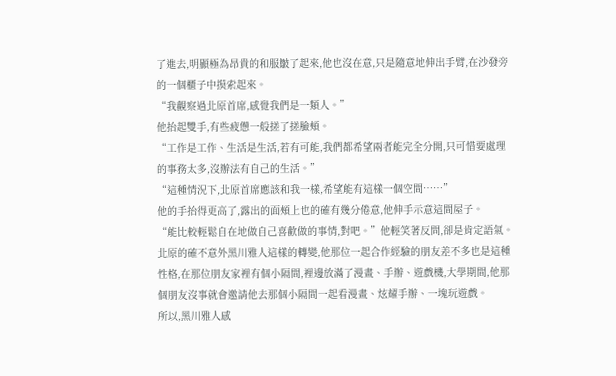了進去,明顯極為昂貴的和服皺了起來,他也沒在意,只是隨意地伸出手臂,在沙發旁的一個櫃子中摸索起來。
“我觀察過北原首席,感覺我們是一類人。”
他抬起雙手,有些疲憊一般搓了搓臉頰。
“工作是工作、生活是生活,若有可能,我們都希望兩者能完全分開,只可惜要處理的事務太多,沒辦法有自己的生活。”
“這種情況下,北原首席應該和我一樣,希望能有這樣一個空間……”
他的手抬得更高了,露出的面頰上也的確有幾分倦意,他伸手示意這間屋子。
“能比較輕鬆自在地做自己喜歡做的事情,對吧。”他輕笑著反問,卻是肯定語氣。
北原的確不意外黑川雅人這樣的轉變,他那位一起合作經驗的朋友差不多也是這種性格,在那位朋友家裡有個小隔間,裡邊放滿了漫畫、手辦、遊戲機,大學期間,他那個朋友沒事就會邀請他去那個小隔間一起看漫畫、炫耀手辦、一塊玩遊戲。
所以,黑川雅人感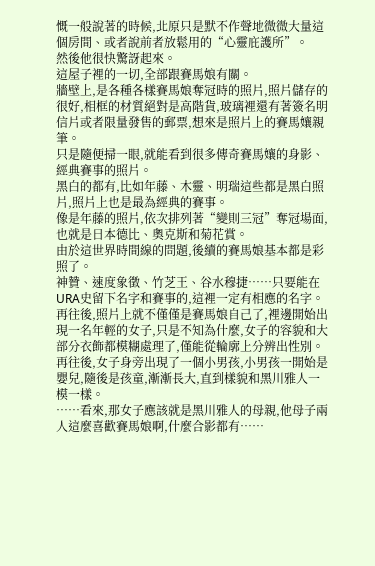慨一般說著的時候,北原只是默不作聲地微微大量這個房間、或者說前者放鬆用的“心靈庇護所”。
然後他很快驚訝起來。
這屋子裡的一切,全部跟賽馬娘有關。
牆壁上,是各種各樣賽馬娘奪冠時的照片,照片儲存的很好,相框的材質絕對是高階貨,玻璃裡還有著簽名明信片或者限量發售的郵票,想來是照片上的賽馬孃親筆。
只是隨便掃一眼,就能看到很多傳奇賽馬孃的身影、經典賽事的照片。
黑白的都有,比如年藤、木靈、明瑞這些都是黑白照片,照片上也是最為經典的賽事。
像是年藤的照片,依次排列著“變則三冠”奪冠場面,也就是日本德比、奧克斯和菊花賞。
由於這世界時間線的問題,後續的賽馬娘基本都是彩照了。
神贊、速度象徵、竹芝王、谷水穆捷……只要能在URA史留下名字和賽事的,這裡一定有相應的名字。
再往後,照片上就不僅僅是賽馬娘自己了,裡邊開始出現一名年輕的女子,只是不知為什麼,女子的容貌和大部分衣飾都模糊處理了,僅能從輪廓上分辨出性別。
再往後,女子身旁出現了一個小男孩,小男孩一開始是嬰兒,隨後是孩童,漸漸長大,直到樣貌和黑川雅人一模一樣。
……看來,那女子應該就是黑川雅人的母親,他母子兩人這麼喜歡賽馬娘啊,什麼合影都有……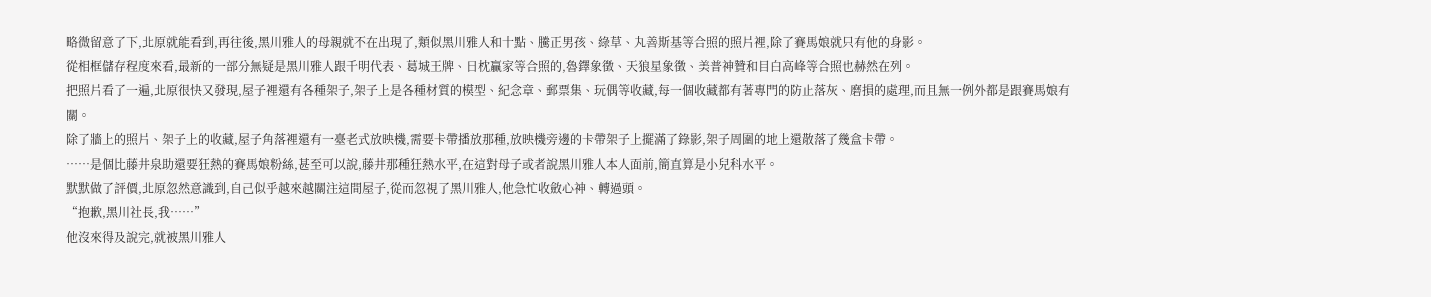略微留意了下,北原就能看到,再往後,黑川雅人的母親就不在出現了,類似黑川雅人和十點、騰正男孩、綠草、丸善斯基等合照的照片裡,除了賽馬娘就只有他的身影。
從相框儲存程度來看,最新的一部分無疑是黑川雅人跟千明代表、葛城王牌、日枕贏家等合照的,魯鐸象徵、天狼星象徵、美普神贊和目白高峰等合照也赫然在列。
把照片看了一遍,北原很快又發現,屋子裡還有各種架子,架子上是各種材質的模型、紀念章、郵票集、玩偶等收藏,每一個收藏都有著專門的防止落灰、磨損的處理,而且無一例外都是跟賽馬娘有關。
除了牆上的照片、架子上的收藏,屋子角落裡還有一臺老式放映機,需要卡帶播放那種,放映機旁邊的卡帶架子上擺滿了錄影,架子周圍的地上還散落了幾盒卡帶。
……是個比藤井泉助還要狂熱的賽馬娘粉絲,甚至可以說,藤井那種狂熱水平,在這對母子或者說黑川雅人本人面前,簡直算是小兒科水平。
默默做了評價,北原忽然意識到,自己似乎越來越關注這間屋子,從而忽視了黑川雅人,他急忙收斂心神、轉過頭。
“抱歉,黑川社長,我……”
他沒來得及說完,就被黑川雅人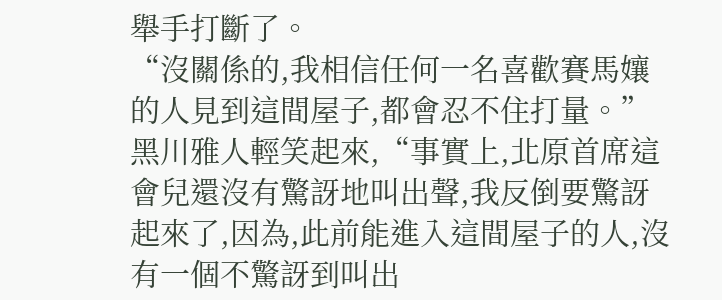舉手打斷了。
“沒關係的,我相信任何一名喜歡賽馬孃的人見到這間屋子,都會忍不住打量。”
黑川雅人輕笑起來,“事實上,北原首席這會兒還沒有驚訝地叫出聲,我反倒要驚訝起來了,因為,此前能進入這間屋子的人,沒有一個不驚訝到叫出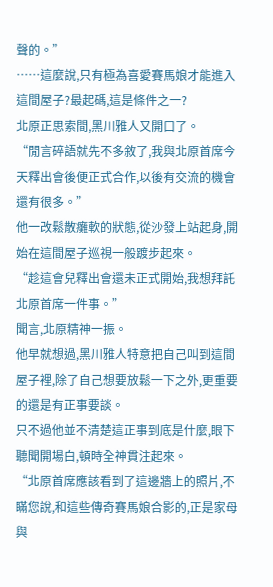聲的。”
……這麼說,只有極為喜愛賽馬娘才能進入這間屋子?最起碼,這是條件之一?
北原正思索間,黑川雅人又開口了。
“閒言碎語就先不多敘了,我與北原首席今天釋出會後便正式合作,以後有交流的機會還有很多。”
他一改鬆散癱軟的狀態,從沙發上站起身,開始在這間屋子巡視一般踱步起來。
“趁這會兒釋出會還未正式開始,我想拜託北原首席一件事。”
聞言,北原精神一振。
他早就想過,黑川雅人特意把自己叫到這間屋子裡,除了自己想要放鬆一下之外,更重要的還是有正事要談。
只不過他並不清楚這正事到底是什麼,眼下聽聞開場白,頓時全神貫注起來。
“北原首席應該看到了這邊牆上的照片,不瞞您說,和這些傳奇賽馬娘合影的,正是家母與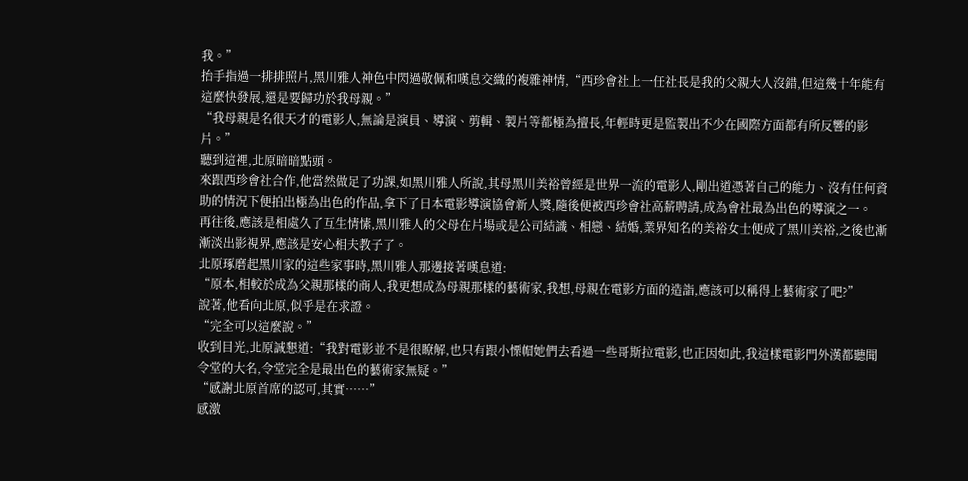我。”
抬手指過一排排照片,黑川雅人神色中閃過敬佩和嘆息交織的複雜神情,“西珍會社上一任社長是我的父親大人沒錯,但這幾十年能有這麼快發展,還是要歸功於我母親。”
“我母親是名很天才的電影人,無論是演員、導演、剪輯、製片等都極為擅長,年輕時更是監製出不少在國際方面都有所反響的影片。”
聽到這裡,北原暗暗點頭。
來跟西珍會社合作,他當然做足了功課,如黑川雅人所說,其母黑川美裕曾經是世界一流的電影人,剛出道憑著自己的能力、沒有任何資助的情況下便拍出極為出色的作品,拿下了日本電影導演協會新人獎,隨後便被西珍會社高薪聘請,成為會社最為出色的導演之一。
再往後,應該是相處久了互生情愫,黑川雅人的父母在片場或是公司結識、相戀、結婚,業界知名的美裕女士便成了黑川美裕,之後也漸漸淡出影視界,應該是安心相夫教子了。
北原琢磨起黑川家的這些家事時,黑川雅人那邊接著嘆息道:
“原本,相較於成為父親那樣的商人,我更想成為母親那樣的藝術家,我想,母親在電影方面的造詣,應該可以稱得上藝術家了吧?”
說著,他看向北原,似乎是在求證。
“完全可以這麼說。”
收到目光,北原誠懇道:“我對電影並不是很瞭解,也只有跟小慄帽她們去看過一些哥斯拉電影,也正因如此,我這樣電影門外漢都聽聞令堂的大名,令堂完全是最出色的藝術家無疑。”
“感謝北原首席的認可,其實……”
感激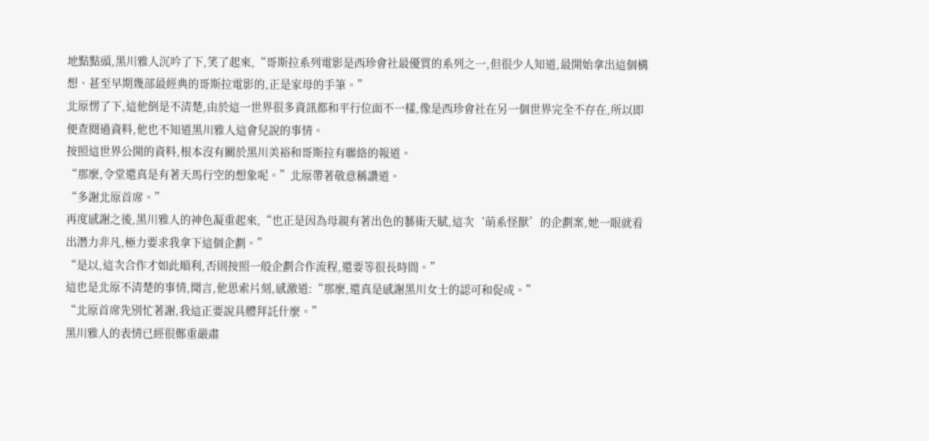地點點頭,黑川雅人沉吟了下,笑了起來,“哥斯拉系列電影是西珍會社最優質的系列之一,但很少人知道,最開始拿出這個構想、甚至早期幾部最經典的哥斯拉電影的,正是家母的手筆。”
北原愣了下,這他倒是不清楚,由於這一世界很多資訊都和平行位面不一樣,像是西珍會社在另一個世界完全不存在,所以即便查閱過資料,他也不知道黑川雅人這會兒說的事情。
按照這世界公開的資料,根本沒有關於黑川美裕和哥斯拉有聯絡的報道。
“那麼,令堂還真是有著天馬行空的想象呢。”北原帶著敬意稱讚道。
“多謝北原首席。”
再度感謝之後,黑川雅人的神色凝重起來,“也正是因為母親有著出色的藝術天賦,這次‘萌系怪獸’的企劃案,她一眼就看出潛力非凡,極力要求我拿下這個企劃。”
“是以,這次合作才如此順利,否則按照一般企劃合作流程,還要等很長時間。”
這也是北原不清楚的事情,聞言,他思索片刻,感激道:“那麼,還真是感謝黑川女士的認可和促成。”
“北原首席先別忙著謝,我這正要說具體拜託什麼。”
黑川雅人的表情已經很鄭重嚴肅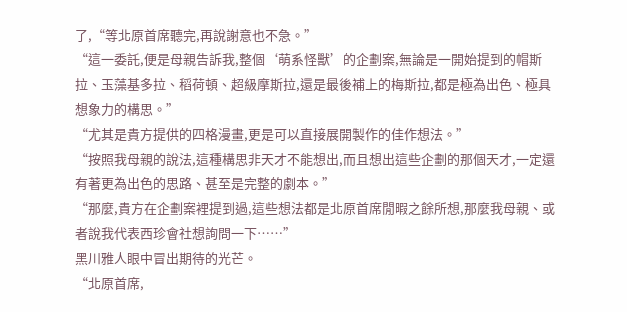了,“等北原首席聽完,再說謝意也不急。”
“這一委託,便是母親告訴我,整個‘萌系怪獸’的企劃案,無論是一開始提到的帽斯拉、玉藻基多拉、稻荷頓、超級摩斯拉,還是最後補上的梅斯拉,都是極為出色、極具想象力的構思。”
“尤其是貴方提供的四格漫畫,更是可以直接展開製作的佳作想法。”
“按照我母親的說法,這種構思非天才不能想出,而且想出這些企劃的那個天才,一定還有著更為出色的思路、甚至是完整的劇本。”
“那麼,貴方在企劃案裡提到過,這些想法都是北原首席閒暇之餘所想,那麼我母親、或者說我代表西珍會社想詢問一下……”
黑川雅人眼中冒出期待的光芒。
“北原首席,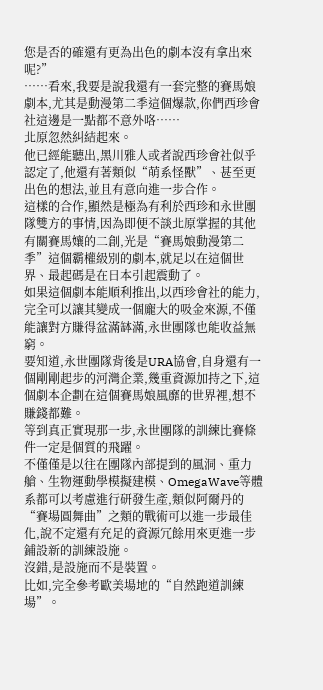您是否的確還有更為出色的劇本沒有拿出來呢?”
……看來,我要是說我還有一套完整的賽馬娘劇本,尤其是動漫第二季這個爆款,你們西珍會社這邊是一點都不意外咯……
北原忽然糾結起來。
他已經能聽出,黑川雅人或者說西珍會社似乎認定了,他還有著類似“萌系怪獸”、甚至更出色的想法,並且有意向進一步合作。
這樣的合作,顯然是極為有利於西珍和永世團隊雙方的事情,因為即便不談北原掌握的其他有關賽馬孃的二創,光是“賽馬娘動漫第二季”這個霸權級別的劇本,就足以在這個世界、最起碼是在日本引起震動了。
如果這個劇本能順利推出,以西珍會社的能力,完全可以讓其變成一個龐大的吸金來源,不僅能讓對方賺得盆滿缽滿,永世團隊也能收益無窮。
要知道,永世團隊背後是URA協會,自身還有一個剛剛起步的河灣企業,幾重資源加持之下,這個劇本企劃在這個賽馬娘風靡的世界裡,想不賺錢都難。
等到真正實現那一步,永世團隊的訓練比賽條件一定是個質的飛躍。
不僅僅是以往在團隊內部提到的風洞、重力艙、生物運動學模擬建模、OmegaWave等體系都可以考慮進行研發生產,類似阿爾丹的“賽場圓舞曲”之類的戰術可以進一步最佳化,說不定還有充足的資源冗餘用來更進一步鋪設新的訓練設施。
沒錯,是設施而不是裝置。
比如,完全參考歐美場地的“自然跑道訓練場”。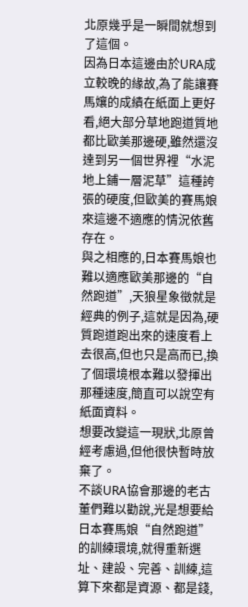北原幾乎是一瞬間就想到了這個。
因為日本這邊由於URA成立較晚的緣故,為了能讓賽馬孃的成績在紙面上更好看,絕大部分草地跑道質地都比歐美那邊硬,雖然還沒達到另一個世界裡“水泥地上鋪一層泥草”這種誇張的硬度,但歐美的賽馬娘來這邊不適應的情況依舊存在。
與之相應的,日本賽馬娘也難以適應歐美那邊的“自然跑道”,天狼星象徵就是經典的例子,這就是因為,硬質跑道跑出來的速度看上去很高,但也只是高而已,換了個環境根本難以發揮出那種速度,簡直可以說空有紙面資料。
想要改變這一現狀,北原曾經考慮過,但他很快暫時放棄了。
不談URA協會那邊的老古董們難以勸說,光是想要給日本賽馬娘“自然跑道”的訓練環境,就得重新選址、建設、完善、訓練,這算下來都是資源、都是錢,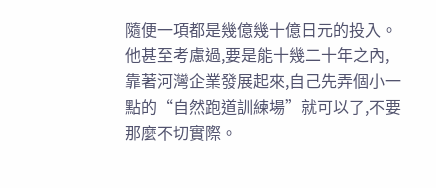隨便一項都是幾億幾十億日元的投入。
他甚至考慮過,要是能十幾二十年之內,靠著河灣企業發展起來,自己先弄個小一點的“自然跑道訓練場”就可以了,不要那麼不切實際。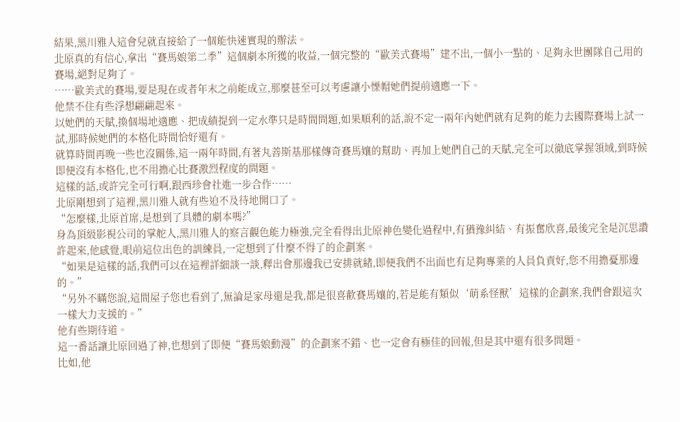結果,黑川雅人這會兒就直接給了一個能快速實現的辦法。
北原真的有信心,拿出“賽馬娘第二季”這個劇本所獲的收益,一個完整的“歐美式賽場”建不出,一個小一點的、足夠永世團隊自己用的賽場,絕對足夠了。
……歐美式的賽場,要是現在或者年末之前能成立,那麼甚至可以考慮讓小慄帽她們提前適應一下。
他禁不住有些浮想翩翩起來。
以她們的天賦,換個場地適應、把成績提到一定水準只是時間問題,如果順利的話,說不定一兩年內她們就有足夠的能力去國際賽場上試一試,那時候她們的本格化時間恰好還有。
就算時間再晚一些也沒關係,這一兩年時間,有著丸善斯基那樣傳奇賽馬孃的幫助、再加上她們自己的天賦,完全可以徹底掌握領域,到時候即便沒有本格化,也不用擔心比賽激烈程度的問題。
這樣的話,或許完全可行啊,跟西珍會社進一步合作……
北原剛想到了這裡,黑川雅人就有些迫不及待地開口了。
“怎麼樣,北原首席,是想到了具體的劇本嗎?”
身為頂級影視公司的掌舵人,黑川雅人的察言觀色能力極強,完全看得出北原神色變化過程中,有猶豫糾結、有振奮欣喜,最後完全是沉思讚許起來,他感覺,眼前這位出色的訓練員,一定想到了什麼不得了的企劃案。
“如果是這樣的話,我們可以在這裡詳細談一談,釋出會那邊我已安排就緒,即便我們不出面也有足夠專業的人員負責好,您不用擔憂那邊的。”
“另外不瞞您說,這間屋子您也看到了,無論是家母還是我,都是很喜歡賽馬孃的,若是能有類似‘萌系怪獸’這樣的企劃案,我們會跟這次一樣大力支援的。”
他有些期待道。
這一番話讓北原回過了神,也想到了即便“賽馬娘動漫”的企劃案不錯、也一定會有極佳的回報,但是其中還有很多問題。
比如,他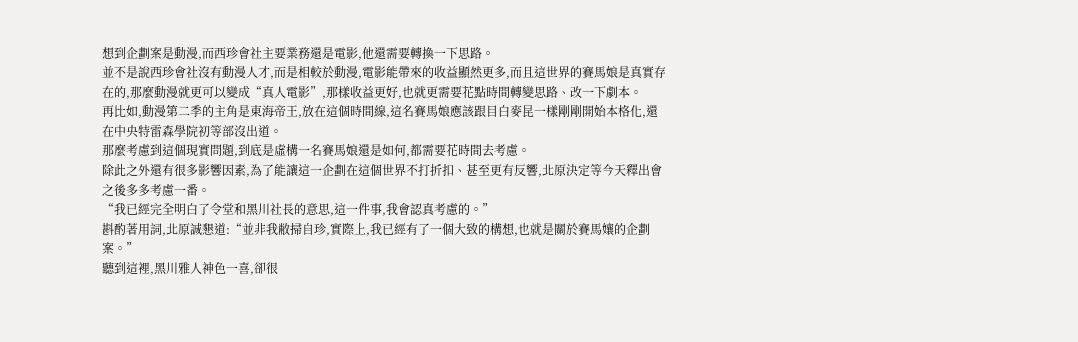想到企劃案是動漫,而西珍會社主要業務還是電影,他還需要轉換一下思路。
並不是說西珍會社沒有動漫人才,而是相較於動漫,電影能帶來的收益顯然更多,而且這世界的賽馬娘是真實存在的,那麼動漫就更可以變成“真人電影”,那樣收益更好,也就更需要花點時間轉變思路、改一下劇本。
再比如,動漫第二季的主角是東海帝王,放在這個時間線,這名賽馬娘應該跟目白麥昆一樣剛剛開始本格化,還在中央特雷森學院初等部沒出道。
那麼考慮到這個現實問題,到底是虛構一名賽馬娘還是如何,都需要花時間去考慮。
除此之外還有很多影響因素,為了能讓這一企劃在這個世界不打折扣、甚至更有反響,北原決定等今天釋出會之後多多考慮一番。
“我已經完全明白了令堂和黑川社長的意思,這一件事,我會認真考慮的。”
斟酌著用詞,北原誠懇道:“並非我敝掃自珍,實際上,我已經有了一個大致的構想,也就是關於賽馬孃的企劃案。”
聽到這裡,黑川雅人神色一喜,卻很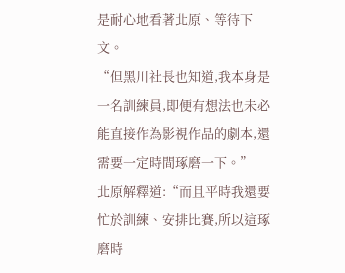是耐心地看著北原、等待下文。
“但黑川社長也知道,我本身是一名訓練員,即便有想法也未必能直接作為影視作品的劇本,還需要一定時間琢磨一下。”
北原解釋道:“而且平時我還要忙於訓練、安排比賽,所以這琢磨時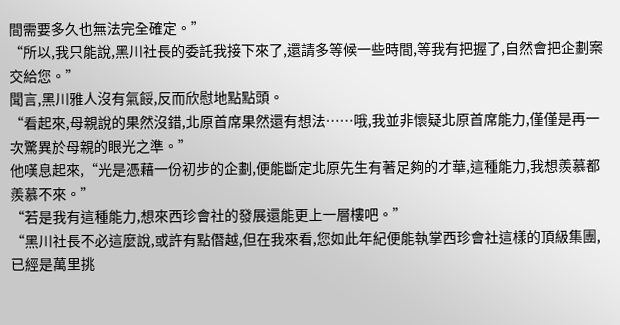間需要多久也無法完全確定。”
“所以,我只能說,黑川社長的委託我接下來了,還請多等候一些時間,等我有把握了,自然會把企劃案交給您。”
聞言,黑川雅人沒有氣餒,反而欣慰地點點頭。
“看起來,母親說的果然沒錯,北原首席果然還有想法……哦,我並非懷疑北原首席能力,僅僅是再一次驚異於母親的眼光之準。”
他嘆息起來,“光是憑藉一份初步的企劃,便能斷定北原先生有著足夠的才華,這種能力,我想羨慕都羨慕不來。”
“若是我有這種能力,想來西珍會社的發展還能更上一層樓吧。”
“黑川社長不必這麼說,或許有點僭越,但在我來看,您如此年紀便能執掌西珍會社這樣的頂級集團,已經是萬里挑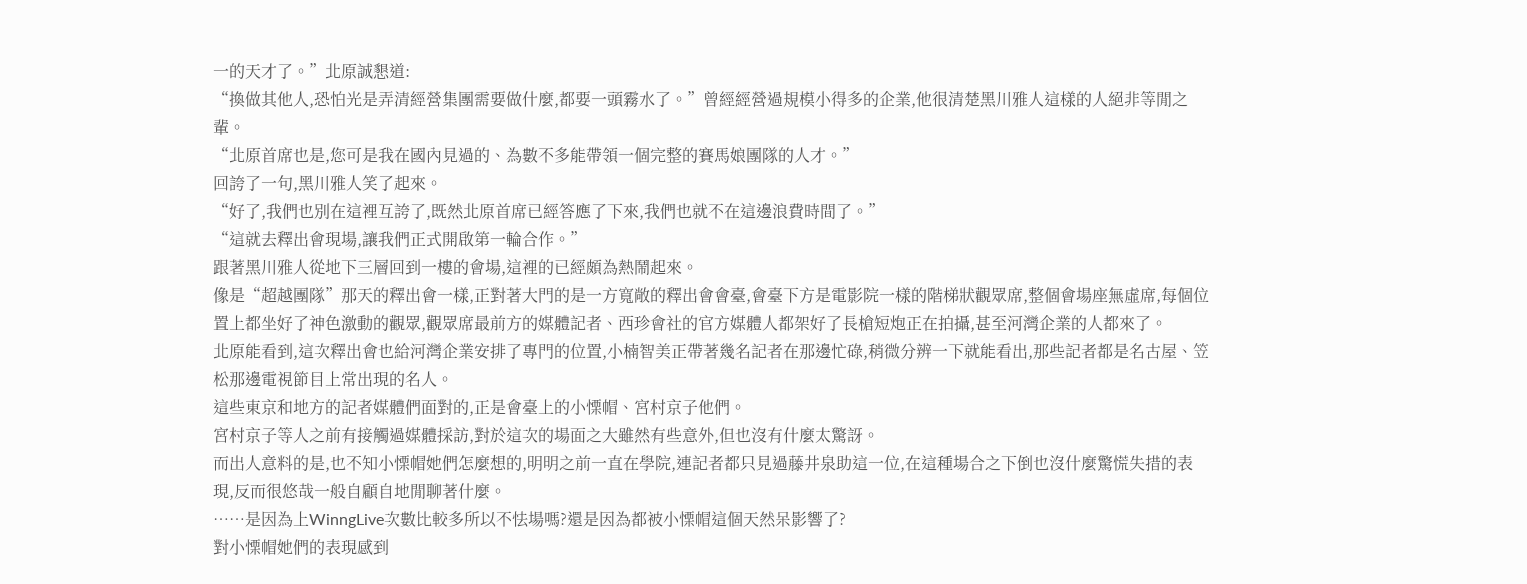一的天才了。”北原誠懇道:
“換做其他人,恐怕光是弄清經營集團需要做什麼,都要一頭霧水了。”曾經經營過規模小得多的企業,他很清楚黑川雅人這樣的人絕非等閒之輩。
“北原首席也是,您可是我在國內見過的、為數不多能帶領一個完整的賽馬娘團隊的人才。”
回誇了一句,黑川雅人笑了起來。
“好了,我們也別在這裡互誇了,既然北原首席已經答應了下來,我們也就不在這邊浪費時間了。”
“這就去釋出會現場,讓我們正式開啟第一輪合作。”
跟著黑川雅人從地下三層回到一樓的會場,這裡的已經頗為熱鬧起來。
像是“超越團隊”那天的釋出會一樣,正對著大門的是一方寬敞的釋出會會臺,會臺下方是電影院一樣的階梯狀觀眾席,整個會場座無虛席,每個位置上都坐好了神色激動的觀眾,觀眾席最前方的媒體記者、西珍會社的官方媒體人都架好了長槍短炮正在拍攝,甚至河灣企業的人都來了。
北原能看到,這次釋出會也給河灣企業安排了專門的位置,小楠智美正帶著幾名記者在那邊忙碌,稍微分辨一下就能看出,那些記者都是名古屋、笠松那邊電視節目上常出現的名人。
這些東京和地方的記者媒體們面對的,正是會臺上的小慄帽、宮村京子他們。
宮村京子等人之前有接觸過媒體採訪,對於這次的場面之大雖然有些意外,但也沒有什麼太驚訝。
而出人意料的是,也不知小慄帽她們怎麼想的,明明之前一直在學院,連記者都只見過藤井泉助這一位,在這種場合之下倒也沒什麼驚慌失措的表現,反而很悠哉一般自顧自地閒聊著什麼。
……是因為上WinngLive次數比較多所以不怯場嗎?還是因為都被小慄帽這個天然呆影響了?
對小慄帽她們的表現感到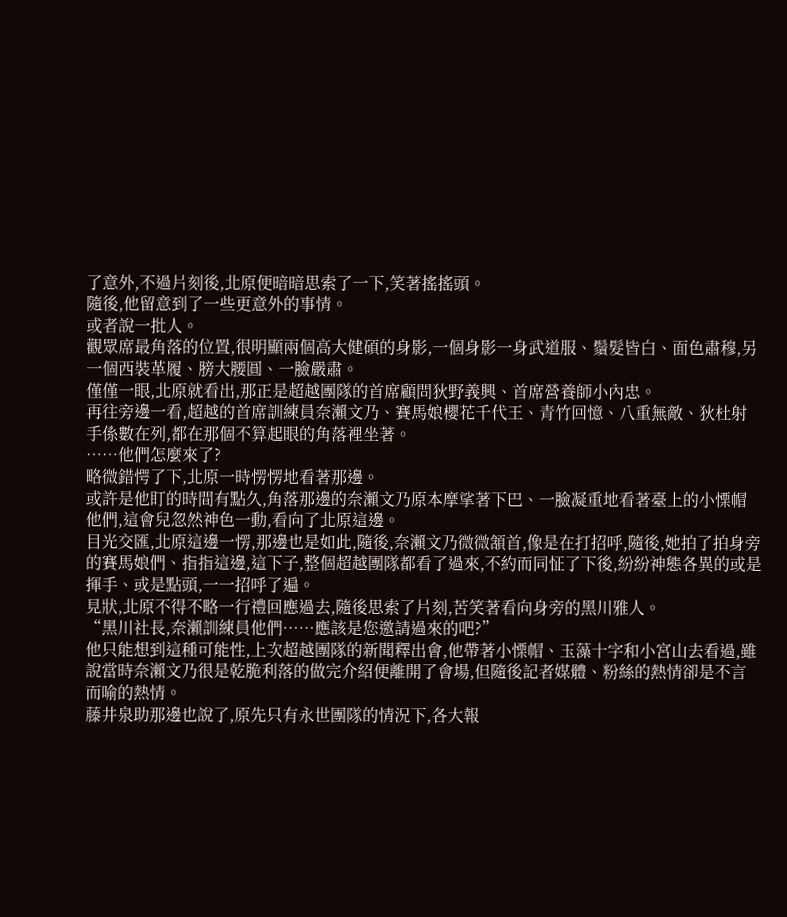了意外,不過片刻後,北原便暗暗思索了一下,笑著搖搖頭。
隨後,他留意到了一些更意外的事情。
或者說一批人。
觀眾席最角落的位置,很明顯兩個高大健碩的身影,一個身影一身武道服、鬚髮皆白、面色肅穆,另一個西裝革履、膀大腰圓、一臉嚴肅。
僅僅一眼,北原就看出,那正是超越團隊的首席顧問狄野義興、首席營養師小內忠。
再往旁邊一看,超越的首席訓練員奈瀨文乃、賽馬娘櫻花千代王、青竹回憶、八重無敵、狄杜射手係數在列,都在那個不算起眼的角落裡坐著。
……他們怎麼來了?
略微錯愕了下,北原一時愣愣地看著那邊。
或許是他盯的時間有點久,角落那邊的奈瀨文乃原本摩挲著下巴、一臉凝重地看著臺上的小慄帽他們,這會兒忽然神色一動,看向了北原這邊。
目光交匯,北原這邊一愣,那邊也是如此,隨後,奈瀨文乃微微頷首,像是在打招呼,隨後,她拍了拍身旁的賽馬娘們、指指這邊,這下子,整個超越團隊都看了過來,不約而同怔了下後,紛紛神態各異的或是揮手、或是點頭,一一招呼了遍。
見狀,北原不得不略一行禮回應過去,隨後思索了片刻,苦笑著看向身旁的黑川雅人。
“黑川社長,奈瀨訓練員他們……應該是您邀請過來的吧?”
他只能想到這種可能性,上次超越團隊的新聞釋出會,他帶著小慄帽、玉藻十字和小宮山去看過,雖說當時奈瀨文乃很是乾脆利落的做完介紹便離開了會場,但隨後記者媒體、粉絲的熱情卻是不言而喻的熱情。
藤井泉助那邊也說了,原先只有永世團隊的情況下,各大報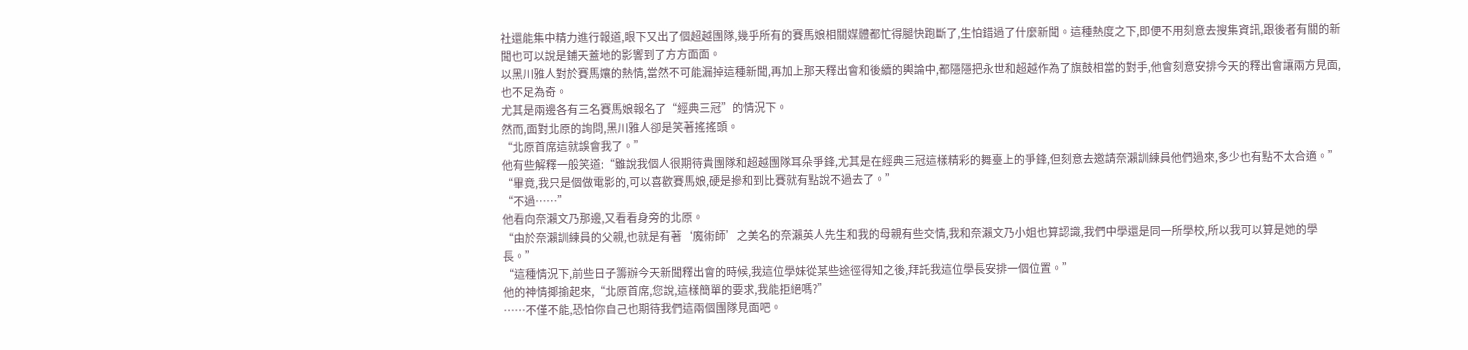社還能集中精力進行報道,眼下又出了個超越團隊,幾乎所有的賽馬娘相關媒體都忙得腿快跑斷了,生怕錯過了什麼新聞。這種熱度之下,即便不用刻意去搜集資訊,跟後者有關的新聞也可以說是鋪天蓋地的影響到了方方面面。
以黑川雅人對於賽馬孃的熱情,當然不可能漏掉這種新聞,再加上那天釋出會和後續的輿論中,都隱隱把永世和超越作為了旗鼓相當的對手,他會刻意安排今天的釋出會讓兩方見面,也不足為奇。
尤其是兩邊各有三名賽馬娘報名了“經典三冠”的情況下。
然而,面對北原的詢問,黑川雅人卻是笑著搖搖頭。
“北原首席這就誤會我了。”
他有些解釋一般笑道:“雖說我個人很期待貴團隊和超越團隊耳朵爭鋒,尤其是在經典三冠這樣精彩的舞臺上的爭鋒,但刻意去邀請奈瀨訓練員他們過來,多少也有點不太合適。”
“畢竟,我只是個做電影的,可以喜歡賽馬娘,硬是摻和到比賽就有點說不過去了。”
“不過……”
他看向奈瀨文乃那邊,又看看身旁的北原。
“由於奈瀨訓練員的父親,也就是有著‘魔術師’之美名的奈瀨英人先生和我的母親有些交情,我和奈瀨文乃小姐也算認識,我們中學還是同一所學校,所以我可以算是她的學長。”
“這種情況下,前些日子籌辦今天新聞釋出會的時候,我這位學妹從某些途徑得知之後,拜託我這位學長安排一個位置。”
他的神情揶揄起來,“北原首席,您說,這樣簡單的要求,我能拒絕嗎?”
……不僅不能,恐怕你自己也期待我們這兩個團隊見面吧。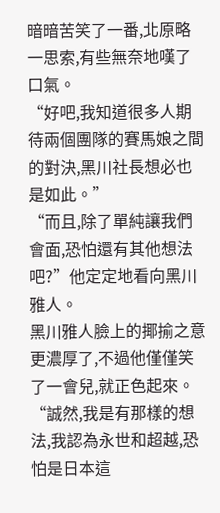暗暗苦笑了一番,北原略一思索,有些無奈地嘆了口氣。
“好吧,我知道很多人期待兩個團隊的賽馬娘之間的對決,黑川社長想必也是如此。”
“而且,除了單純讓我們會面,恐怕還有其他想法吧?”他定定地看向黑川雅人。
黑川雅人臉上的揶揄之意更濃厚了,不過他僅僅笑了一會兒,就正色起來。
“誠然,我是有那樣的想法,我認為永世和超越,恐怕是日本這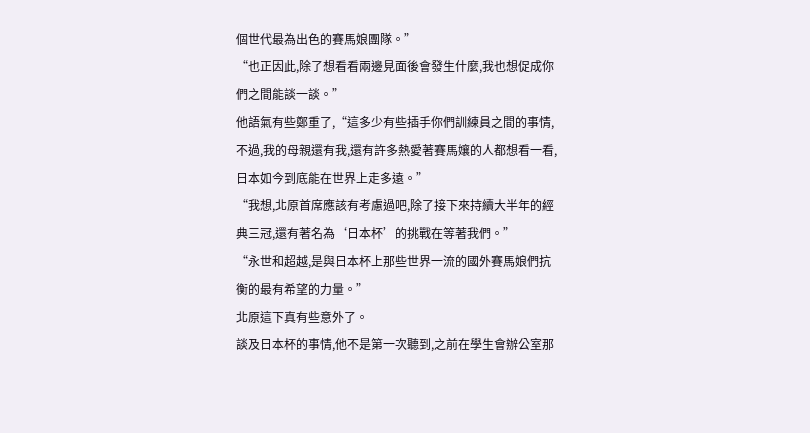個世代最為出色的賽馬娘團隊。”
“也正因此,除了想看看兩邊見面後會發生什麼,我也想促成你們之間能談一談。”
他語氣有些鄭重了,“這多少有些插手你們訓練員之間的事情,不過,我的母親還有我,還有許多熱愛著賽馬孃的人都想看一看,日本如今到底能在世界上走多遠。”
“我想,北原首席應該有考慮過吧,除了接下來持續大半年的經典三冠,還有著名為‘日本杯’的挑戰在等著我們。”
“永世和超越,是與日本杯上那些世界一流的國外賽馬娘們抗衡的最有希望的力量。”
北原這下真有些意外了。
談及日本杯的事情,他不是第一次聽到,之前在學生會辦公室那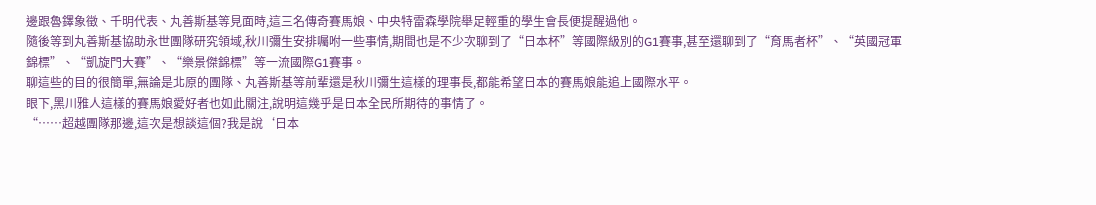邊跟魯鐸象徵、千明代表、丸善斯基等見面時,這三名傳奇賽馬娘、中央特雷森學院舉足輕重的學生會長便提醒過他。
隨後等到丸善斯基協助永世團隊研究領域,秋川彌生安排囑咐一些事情,期間也是不少次聊到了“日本杯”等國際級別的G1賽事,甚至還聊到了“育馬者杯”、“英國冠軍錦標”、“凱旋門大賽”、“樂景傑錦標”等一流國際G1賽事。
聊這些的目的很簡單,無論是北原的團隊、丸善斯基等前輩還是秋川彌生這樣的理事長,都能希望日本的賽馬娘能追上國際水平。
眼下,黑川雅人這樣的賽馬娘愛好者也如此關注,說明這幾乎是日本全民所期待的事情了。
“……超越團隊那邊,這次是想談這個?我是說‘日本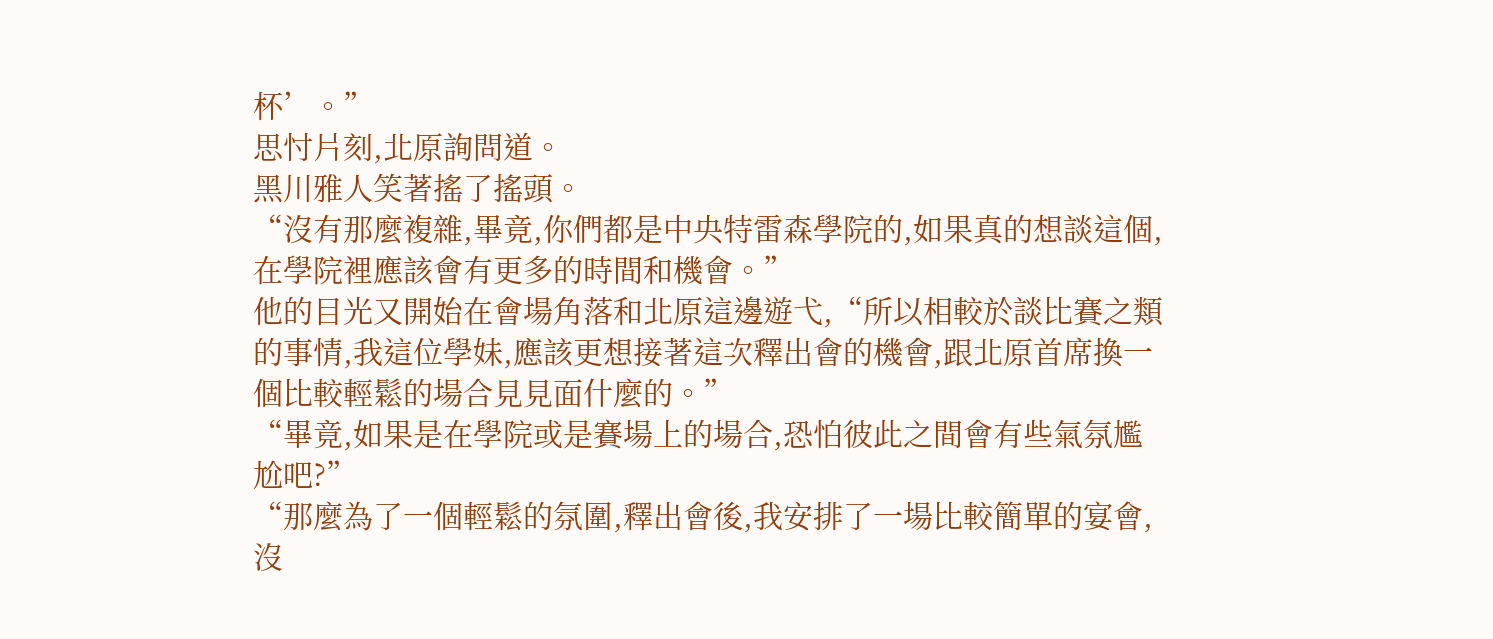杯’。”
思忖片刻,北原詢問道。
黑川雅人笑著搖了搖頭。
“沒有那麼複雜,畢竟,你們都是中央特雷森學院的,如果真的想談這個,在學院裡應該會有更多的時間和機會。”
他的目光又開始在會場角落和北原這邊遊弋,“所以相較於談比賽之類的事情,我這位學妹,應該更想接著這次釋出會的機會,跟北原首席換一個比較輕鬆的場合見見面什麼的。”
“畢竟,如果是在學院或是賽場上的場合,恐怕彼此之間會有些氣氛尷尬吧?”
“那麼為了一個輕鬆的氛圍,釋出會後,我安排了一場比較簡單的宴會,沒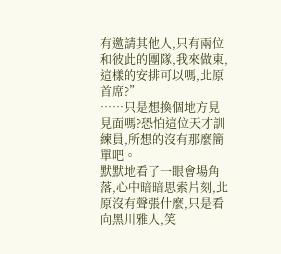有邀請其他人,只有兩位和彼此的團隊,我來做東,這樣的安排可以嗎,北原首席?”
……只是想換個地方見見面嗎?恐怕這位天才訓練員,所想的沒有那麼簡單吧。
默默地看了一眼會場角落,心中暗暗思索片刻,北原沒有聲張什麼,只是看向黑川雅人,笑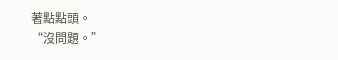著點點頭。
“沒問題。”